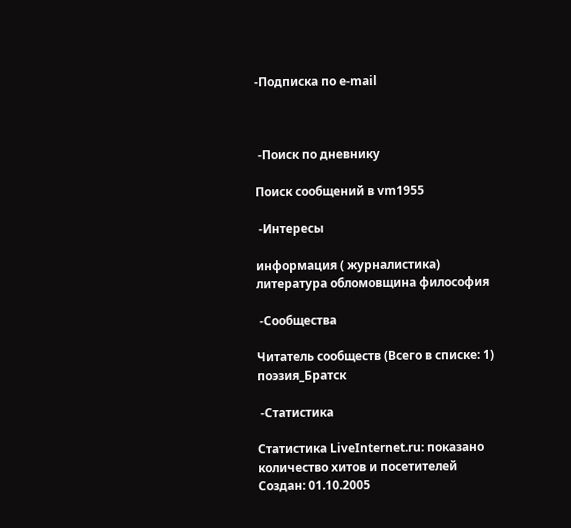-Подписка по e-mail



 -Поиск по дневнику

Поиск сообщений в vm1955

 -Интересы

информация ( журналистика) литература обломовщина философия

 -Сообщества

Читатель сообществ (Всего в списке: 1) поэзия_Братск

 -Статистика

Статистика LiveInternet.ru: показано количество хитов и посетителей
Создан: 01.10.2005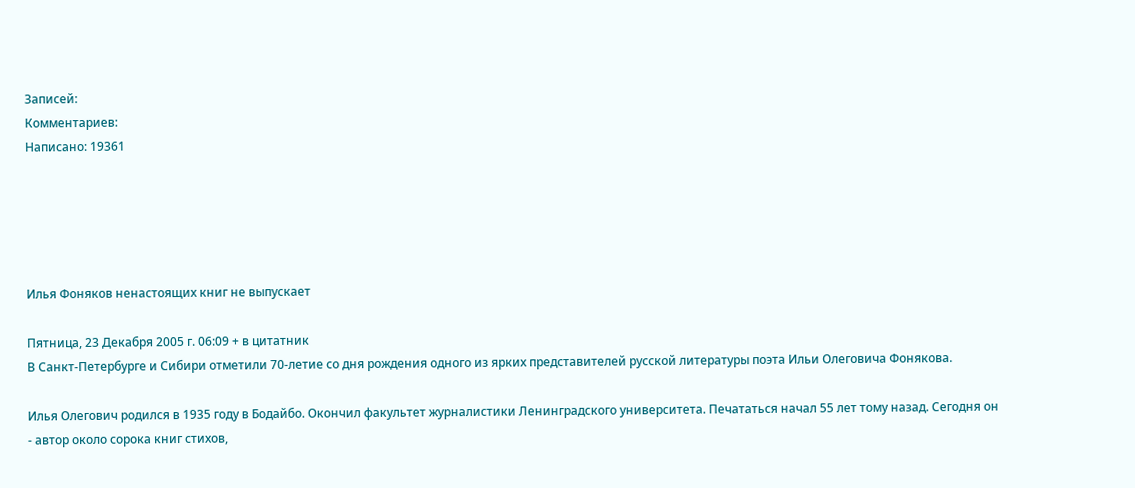Записей:
Комментариев:
Написано: 19361





Илья Фоняков ненастоящих книг не выпускает

Пятница, 23 Декабря 2005 г. 06:09 + в цитатник
В Санкт-Петербурге и Сибири отметили 70-летие со дня рождения одного из ярких представителей русской литературы поэта Ильи Олеговича Фонякова.

Илья Олегович родился в 1935 году в Бодайбо. Окончил факультет журналистики Ленинградского университета. Печататься начал 55 лет тому назад. Сегодня он - автор около сорока книг стихов,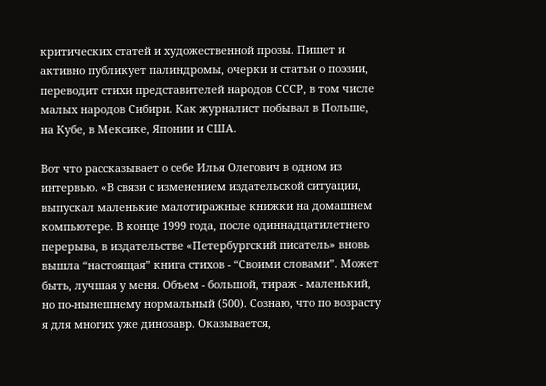критических статей и художественной прозы. Пишет и активно публикует палиндромы, очерки и статьи о поэзии, переводит стихи представителей народов СССР, в том числе малых народов Сибири. Как журналист побывал в Польше, на Кубе, в Мексике, Японии и США.

Вот что рассказывает о себе Илья Олегович в одном из интервью. «В связи с изменением издательской ситуации, выпускал маленькие малотиражные книжки на домашнем компьютере. В конце 1999 года, после одиннадцатилетнего перерыва, в издательстве «Петербургский писатель» вновь вышла “настоящая” книга стихов - “Своими словами”. Может быть, лучшая у меня. Объем - большой, тираж - маленький, но по-нынешнему нормальный (500). Сознаю, что по возрасту я для многих уже динозавр. Оказывается,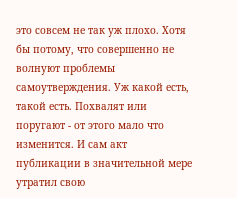это совсем не так уж плохо. Хотя бы потому, что совершенно не волнуют проблемы самоутверждения. Уж какой есть, такой есть. Похвалят или поругают - от этого мало что изменится. И сам акт публикации в значительной мере утратил свою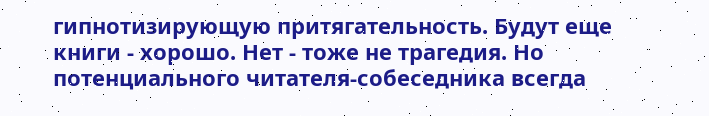гипнотизирующую притягательность. Будут еще книги - хорошо. Нет - тоже не трагедия. Но потенциального читателя-собеседника всегда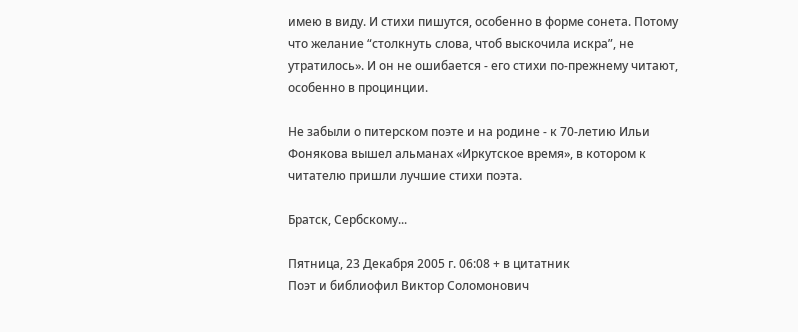имею в виду. И стихи пишутся, особенно в форме сонета. Потому что желание “столкнуть слова, чтоб выскочила искра”, не утратилось». И он не ошибается - его стихи по-прежнему читают, особенно в процинции.

Не забыли о питерском поэте и на родине - к 70-летию Ильи Фонякова вышел альманах «Иркутское время», в котором к читателю пришли лучшие стихи поэта.

Братск, Сербскому...

Пятница, 23 Декабря 2005 г. 06:08 + в цитатник
Поэт и библиофил Виктор Соломонович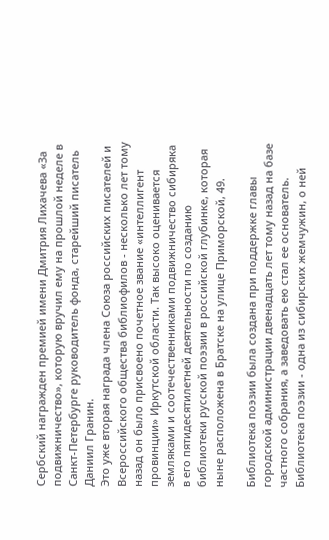Сербский награжден премией имени Дмитрия Лихачева «За подвижничество», которую вручил ему на прошлой неделе в Санкт-Петербурге руководитель фонда, старейший писатель Даниил Гранин.
Это уже вторая награда члена Союза российских писателей и Всероссийского общества библиофилов - несколько лет тому назад он было присвоено почетное звание «интеллигент провинции» Иркутской области. Так высоко оценивается земляками и соотечественниками подвижничество сибиряка в его пятидесятилетней деятельности по созданию библиотеки русской поэзии в российской глубинке, которая ныне расположена в Братске на улице Приморской, 49.

Библиотека поэзии была создана при поддержке главы городской администрации двенадцать лет тому назад на базе частного собрания, а заведовать ею стал ее основатель. Библиотека поэзии - одна из сибирских жемчужин, о ней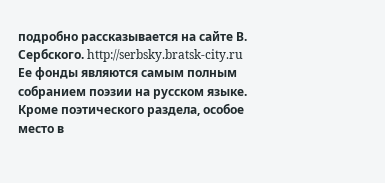подробно рассказывается на сайте В. Сербского. http://serbsky.bratsk-city.ru Ее фонды являются самым полным собранием поэзии на русском языке. Кроме поэтического раздела, особое место в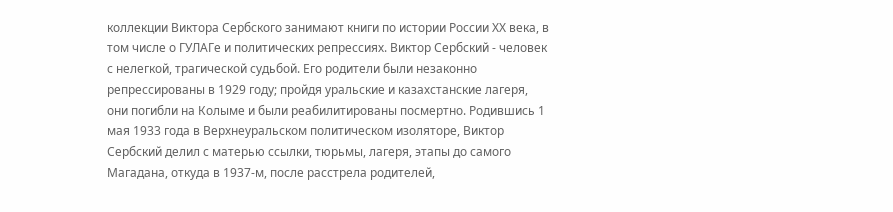коллекции Виктора Сербского занимают книги по истории России ХХ века, в том числе о ГУЛАГе и политических репрессиях. Виктор Сербский - человек с нелегкой, трагической судьбой. Его родители были незаконно репрессированы в 1929 году; пройдя уральские и казахстанские лагеря, они погибли на Колыме и были реабилитированы посмертно. Родившись 1 мая 1933 года в Верхнеуральском политическом изоляторе, Виктор Сербский делил с матерью ссылки, тюрьмы, лагеря, этапы до самого Магадана, откуда в 1937-м, после расстрела родителей,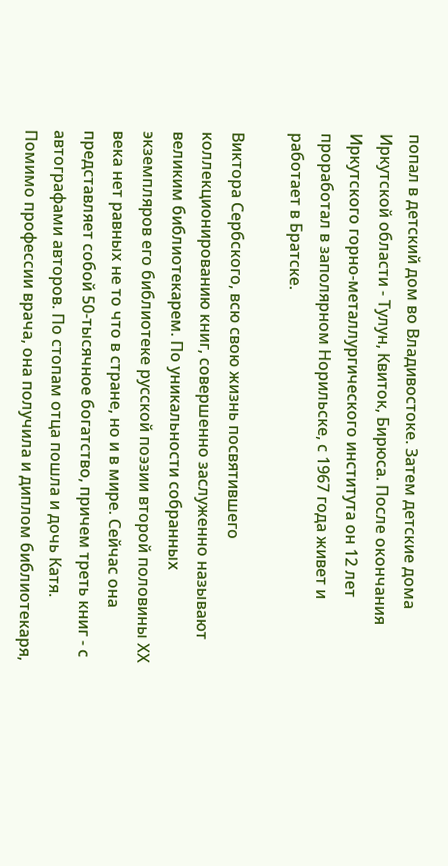попал в детский дом во Владивостоке. Затем детские дома Иркутской области - Тулун, Квиток, Бирюса. После окончания Иркутского горно-металлургического института он 12 лет проработал в заполярном Норильске, с 1967 года живет и работает в Братске.

Виктора Сербского, всю свою жизнь посвятившего коллекционированию книг, совершенно заслуженно называют великим библиотекарем. По уникальности собранных экземпляров его библиотеке русской поэзии второй половины ХХ века нет равных не то что в стране, но и в мире. Сейчас она представляет собой 50-тысячное богатство, причем треть книг - с автографами авторов. По стопам отца пошла и дочь Катя. Помимо профессии врача, она получила и диплом библиотекаря,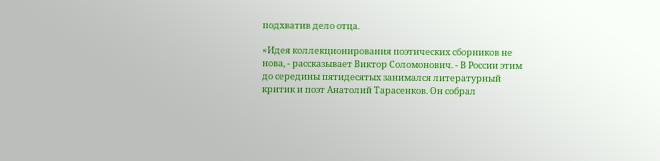подхватив дело отца.

«Идея коллекционирования поэтических сборников не нова, - рассказывает Виктор Соломонович. - В России этим до середины пятидесятых занимался литературный критик и поэт Анатолий Тарасенков. Он собрал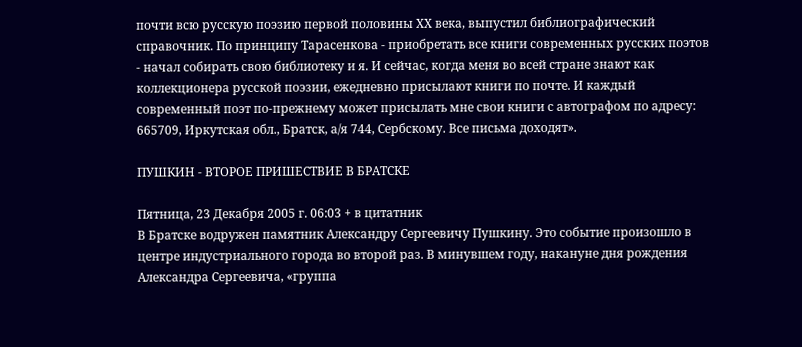почти всю русскую поэзию первой половины ХХ века, выпустил библиографический справочник. По принципу Тарасенкова - приобретать все книги современных русских поэтов - начал собирать свою библиотеку и я. И сейчас, когда меня во всей стране знают как коллекционера русской поэзии, ежедневно присылают книги по почте. И каждый современный поэт по-прежнему может присылать мне свои книги с автографом по адресу: 665709, Иркутская обл., Братск, а/я 744, Сербскому. Все письма доходят».

ПУШКИН - ВТОРОЕ ПРИШЕСТВИЕ В БРАТСКЕ

Пятница, 23 Декабря 2005 г. 06:03 + в цитатник
В Братске водружен памятник Александру Сергеевичу Пушкину. Это событие произошло в центре индустриального города во второй раз. В минувшем году, накануне дня рождения Александра Сергеевича, «группа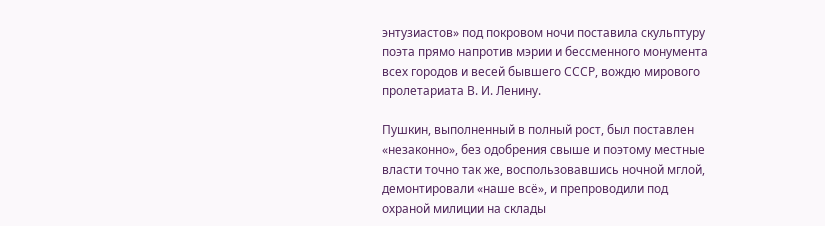энтузиастов» под покровом ночи поставила скульптуру поэта прямо напротив мэрии и бессменного монумента всех городов и весей бывшего СССР, вождю мирового пролетариата В. И. Ленину.

Пушкин, выполненный в полный рост, был поставлен «незаконно», без одобрения свыше и поэтому местные власти точно так же, воспользовавшись ночной мглой, демонтировали «наше всё», и препроводили под охраной милиции на склады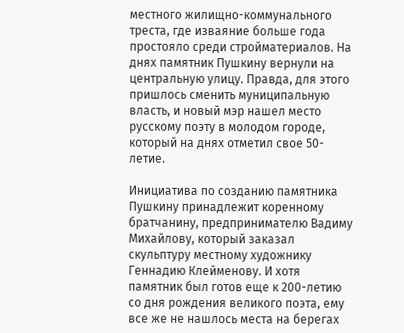местного жилищно-коммунального треста, где изваяние больше года простояло среди стройматериалов. На днях памятник Пушкину вернули на центральную улицу. Правда, для этого пришлось сменить муниципальную власть, и новый мэр нашел место русскому поэту в молодом городе, который на днях отметил свое 50-летие.

Инициатива по созданию памятника Пушкину принадлежит коренному братчанину, предпринимателю Вадиму Михайлову, который заказал скульптуру местному художнику Геннадию Клейменову. И хотя памятник был готов еще к 200-летию со дня рождения великого поэта, ему все же не нашлось места на берегах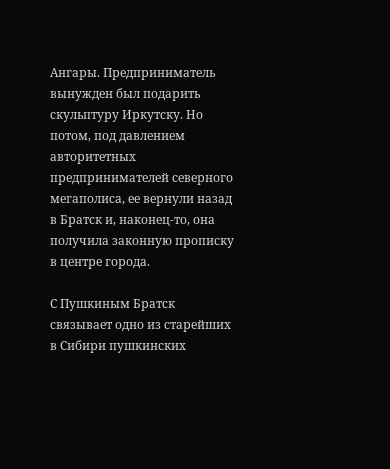Ангары. Предприниматель вынужден был подарить скульптуру Иркутску. Но потом, под давлением авторитетных предпринимателей северного мегаполиса, ее вернули назад в Братск и, наконец-то, она получила законную прописку в центре города.

С Пушкиным Братск связывает одно из старейших в Сибири пушкинских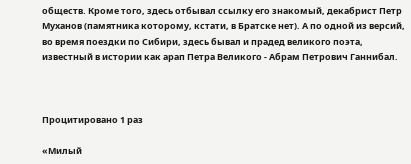обществ. Кроме того, здесь отбывал ссылку его знакомый, декабрист Петр Муханов (памятника которому, кстати, в Братске нет). А по одной из версий, во время поездки по Сибири, здесь бывал и прадед великого поэта, известный в истории как арап Петра Великого - Абрам Петрович Ганнибал.



Процитировано 1 раз

«Милый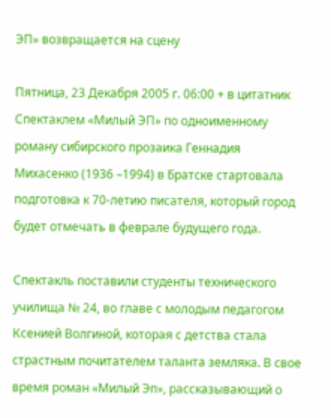ЭП» возвращается на сцену

Пятница, 23 Декабря 2005 г. 06:00 + в цитатник
Спектаклем «Милый ЭП» по одноименному роману сибирского прозаика Геннадия Михасенко (1936 –1994) в Братске стартовала подготовка к 70-летию писателя, который город будет отмечать в феврале будущего года.

Спектакль поставили студенты технического училища № 24, во главе с молодым педагогом Ксенией Волгиной, которая с детства стала страстным почитателем таланта земляка. В свое время роман «Милый Эп», рассказывающий о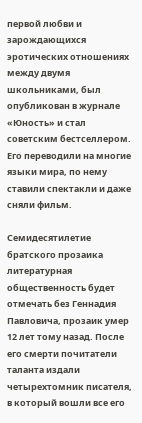первой любви и зарождающихся эротических отношениях между двумя школьниками, был опубликован в журнале «Юность» и стал советским бестселлером. Его переводили на многие языки мира, по нему ставили спектакли и даже сняли фильм.

Семидесятилетие братского прозаика литературная общественность будет отмечать без Геннадия Павловича, прозаик умер 12 лет тому назад. После его смерти почитатели таланта издали четырехтомник писателя, в который вошли все его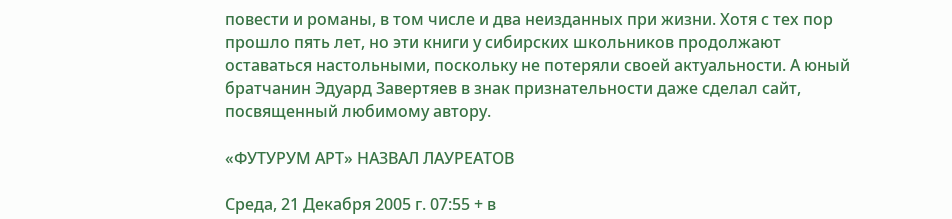повести и романы, в том числе и два неизданных при жизни. Хотя с тех пор прошло пять лет, но эти книги у сибирских школьников продолжают оставаться настольными, поскольку не потеряли своей актуальности. А юный братчанин Эдуард Завертяев в знак признательности даже сделал сайт, посвященный любимому автору.

«ФУТУРУМ АРТ» НАЗВАЛ ЛАУРЕАТОВ

Среда, 21 Декабря 2005 г. 07:55 + в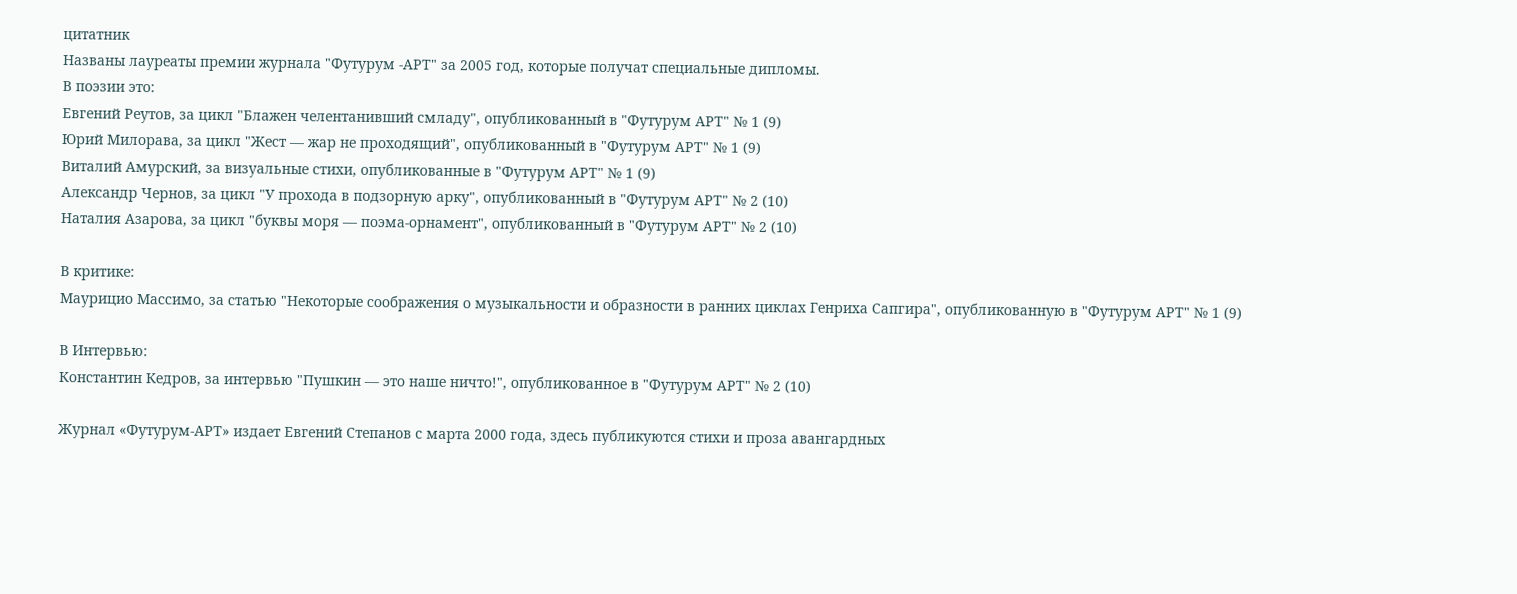цитатник
Названы лауреаты премии журнала "Футурум -АРТ" за 2005 год, которые получат специальные дипломы.
В поэзии это:
Евгений Реутов, за цикл "Блажен челентанивший смладу", опубликованный в "Футурум АРТ" № 1 (9)
Юрий Милорава, за цикл "Жест — жар не проходящий", опубликованный в "Футурум АРТ" № 1 (9)
Виталий Амурский, за визуальные стихи, опубликованные в "Футурум АРТ" № 1 (9)
Александр Чернов, за цикл "У прохода в подзорную арку", опубликованный в "Футурум АРТ" № 2 (10)
Наталия Азарова, за цикл "буквы моря — поэма-орнамент", опубликованный в "Футурум АРТ" № 2 (10)

В критике:
Маурицио Массимо, за статью "Некоторые соображения о музыкальности и образности в ранних циклах Генриха Сапгира", опубликованную в "Футурум АРТ" № 1 (9)

В Интервью:
Константин Кедров, за интервью "Пушкин — это наше ничто!", опубликованное в "Футурум АРТ" № 2 (10)

Журнал «Футурум-АРТ» издает Евгений Степанов с марта 2000 года, здесь публикуются стихи и проза авангардных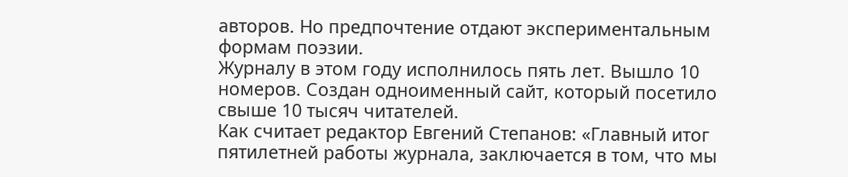авторов. Но предпочтение отдают экспериментальным формам поэзии.
Журналу в этом году исполнилось пять лет. Вышло 10 номеров. Создан одноименный сайт, который посетило свыше 10 тысяч читателей.
Как считает редактор Евгений Степанов: «Главный итог пятилетней работы журнала, заключается в том, что мы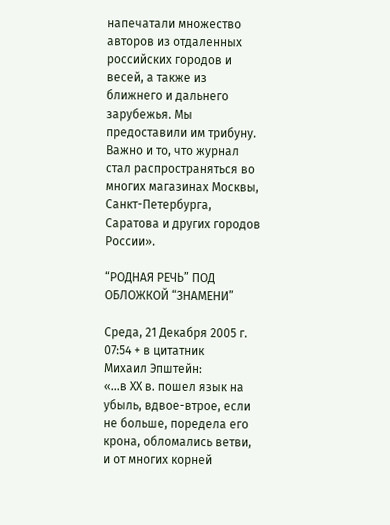напечатали множество авторов из отдаленных российских городов и весей, а также из ближнего и дальнего зарубежья. Мы предоставили им трибуну.
Важно и то, что журнал стал распространяться во многих магазинах Москвы, Санкт-Петербурга, Саратова и других городов России».

“РОДНАЯ РЕЧЬ” ПОД ОБЛОЖКОЙ “ЗНАМЕНИ”

Среда, 21 Декабря 2005 г. 07:54 + в цитатник
Михаил Эпштейн:
«…в ХХ в. пошел язык на убыль, вдвое-втрое, если не больше, поредела его крона, обломались ветви, и от многих корней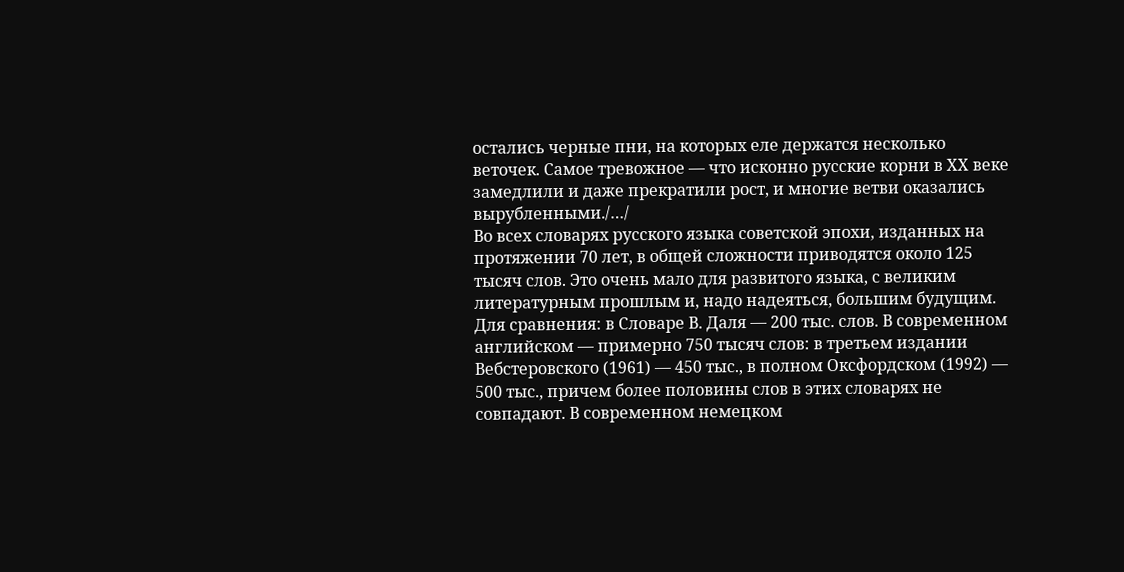остались черные пни, на которых еле держатся несколько веточек. Самое тревожное — что исконно русские корни в ХХ веке замедлили и даже прекратили рост, и многие ветви оказались вырубленными./…/
Во всех словарях русского языка советской эпохи, изданных на протяжении 70 лет, в общей сложности приводятся около 125 тысяч слов. Это очень мало для развитого языка, с великим литературным прошлым и, надо надеяться, большим будущим. Для сравнения: в Словаре В. Даля — 200 тыс. слов. В современном английском — примерно 750 тысяч слов: в третьем издании Вебстеровского (1961) — 450 тыс., в полном Оксфордском (1992) — 500 тыс., причем более половины слов в этих словарях не совпадают. В современном немецком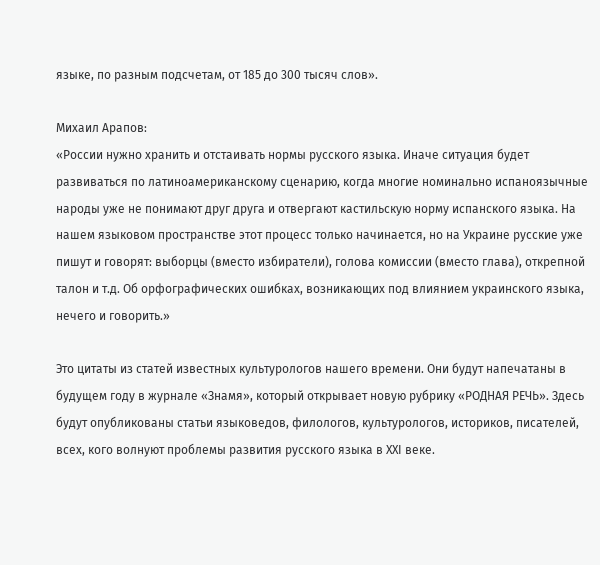языке, по разным подсчетам, от 185 до 300 тысяч слов».

Михаил Арапов:
«России нужно хранить и отстаивать нормы русского языка. Иначе ситуация будет развиваться по латиноамериканскому сценарию, когда многие номинально испаноязычные народы уже не понимают друг друга и отвергают кастильскую норму испанского языка. На нашем языковом пространстве этот процесс только начинается, но на Украине русские уже пишут и говорят: выборцы (вместо избиратели), голова комиссии (вместо глава), открепной талон и т.д. Об орфографических ошибках, возникающих под влиянием украинского языка, нечего и говорить.»

Это цитаты из статей известных культурологов нашего времени. Они будут напечатаны в будущем году в журнале «Знамя», который открывает новую рубрику «РОДНАЯ РЕЧЬ». Здесь будут опубликованы статьи языковедов, филологов, культурологов, историков, писателей, всех, кого волнуют проблемы развития русского языка в ХХI веке.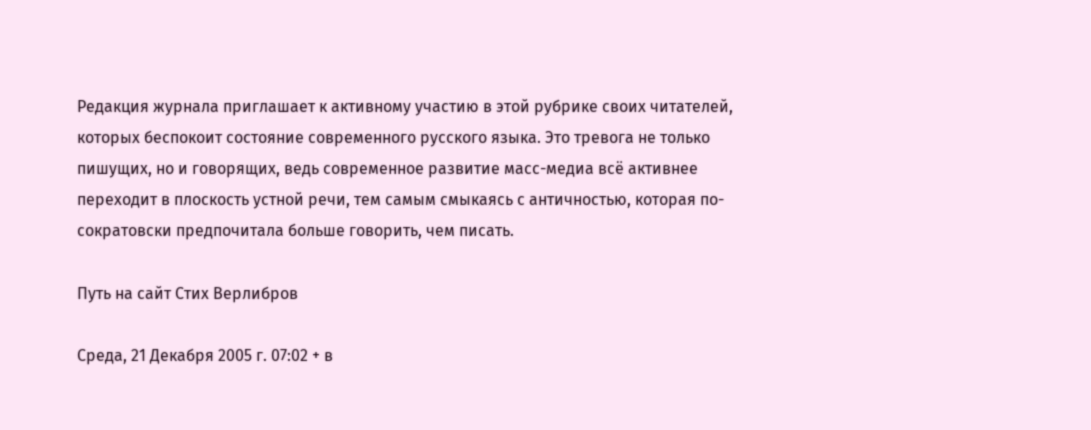Редакция журнала приглашает к активному участию в этой рубрике своих читателей, которых беспокоит состояние современного русского языка. Это тревога не только пишущих, но и говорящих, ведь современное развитие масс-медиа всё активнее переходит в плоскость устной речи, тем самым смыкаясь с античностью, которая по-сократовски предпочитала больше говорить, чем писать.

Путь на сайт Стих Верлибров

Среда, 21 Декабря 2005 г. 07:02 + в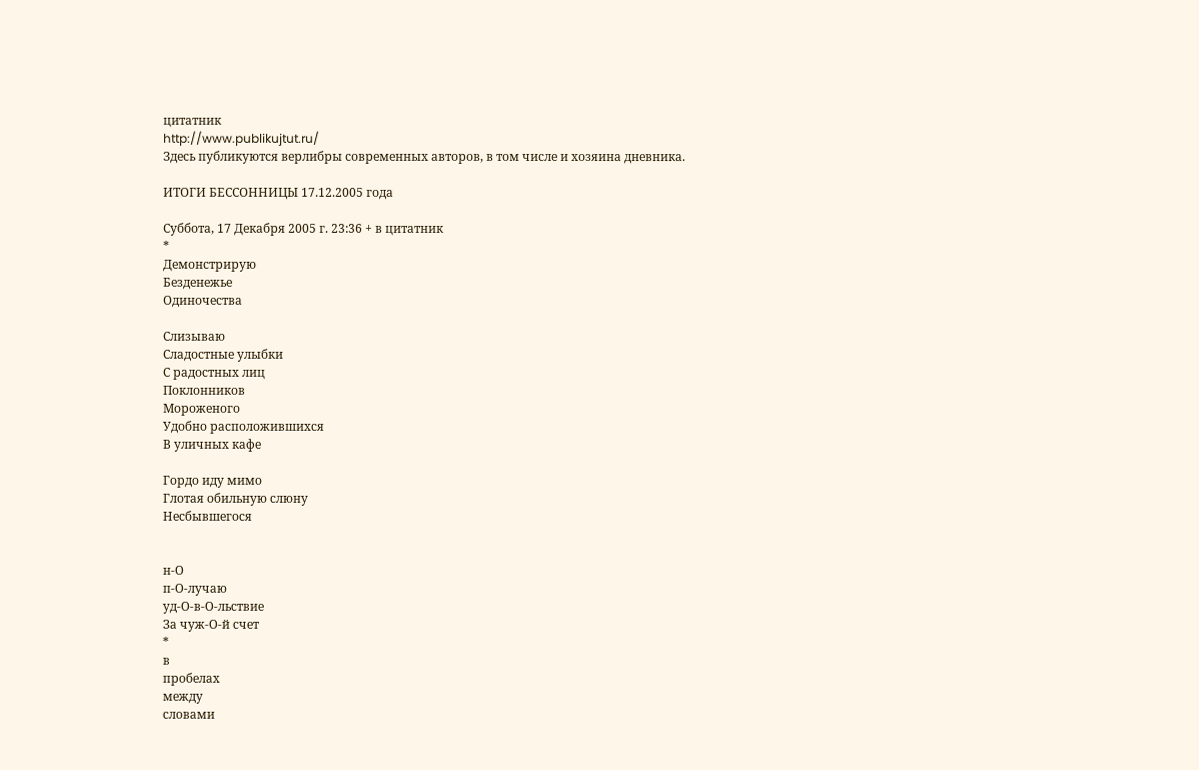цитатник
http://www.publikujtut.ru/
Здесь публикуются верлибры современных авторов, в том числе и хозяина дневника.

ИТОГИ БЕССОННИЦЫ 17.12.2005 года

Суббота, 17 Декабря 2005 г. 23:36 + в цитатник
*
Демонстрирую
Безденежье
Одиночества

Слизываю
Сладостные улыбки
С радостных лиц
Поклонников
Мороженого
Удобно расположившихся
В уличных кафе

Гордо иду мимо
Глотая обильную слюну
Несбывшегося


н-О
п-О-лучаю
уд-О-в-О-льствие
За чуж-О-й счет
*
в
пробелах
между
словами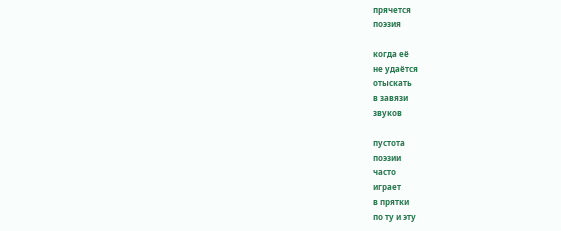прячется
поэзия

когда её
не удаётся
отыскать
в завязи
звуков

пустота
поэзии
часто
играет
в прятки
по ту и эту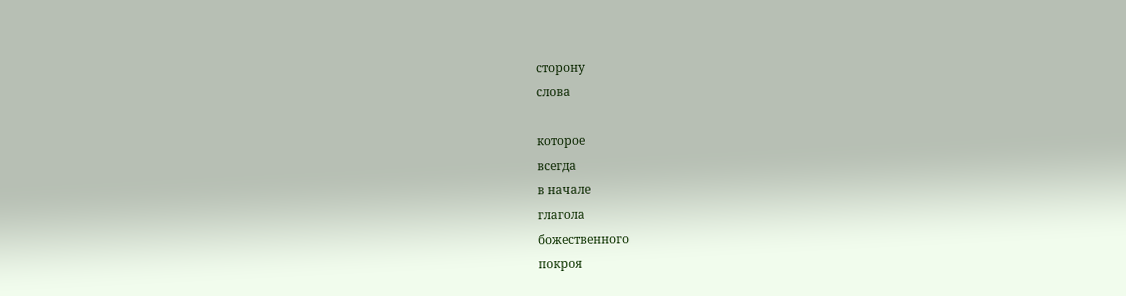сторону
слова

которое
всегда
в начале
глагола
божественного
покроя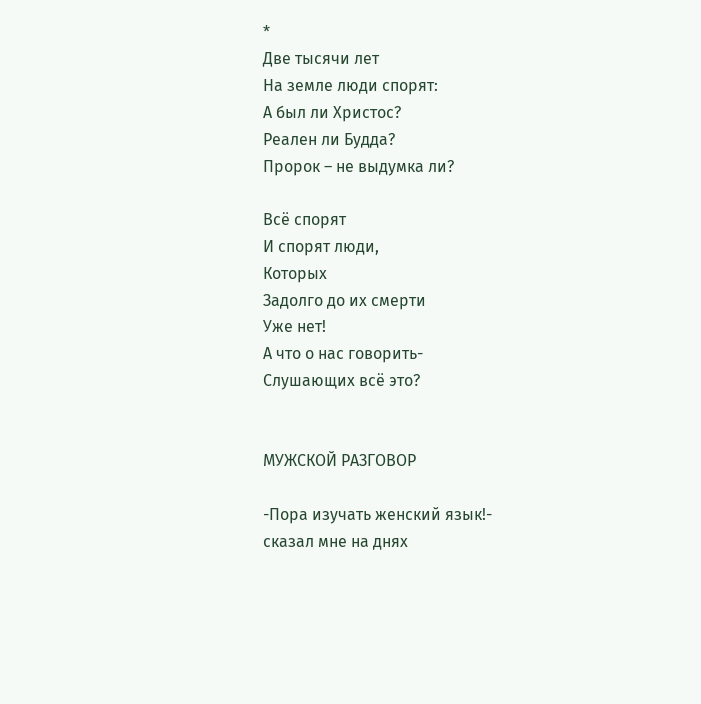*
Две тысячи лет
На земле люди спорят:
А был ли Христос?
Реален ли Будда?
Пророк – не выдумка ли?

Всё спорят
И спорят люди,
Которых
Задолго до их смерти
Уже нет!
А что о нас говорить-
Слушающих всё это?


МУЖСКОЙ РАЗГОВОР

-Пора изучать женский язык!-
сказал мне на днях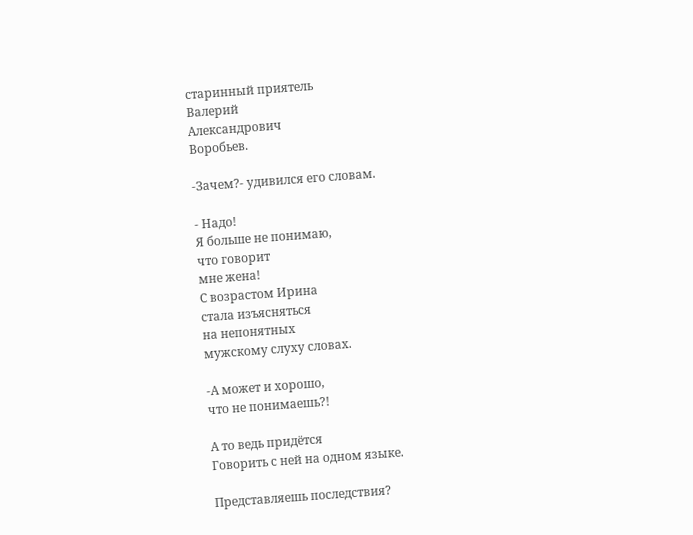старинный приятель
Валерий
Александрович
Воробьев.

-Зачем?- удивился его словам.

- Надо!
Я больше не понимаю,
что говорит
мне жена!
С возрастом Ирина
стала изъясняться
на непонятных
мужскому слуху словах.

-А может и хорошо,
что не понимаешь?!

А то ведь придётся
Говорить с ней на одном языке.

Представляешь последствия?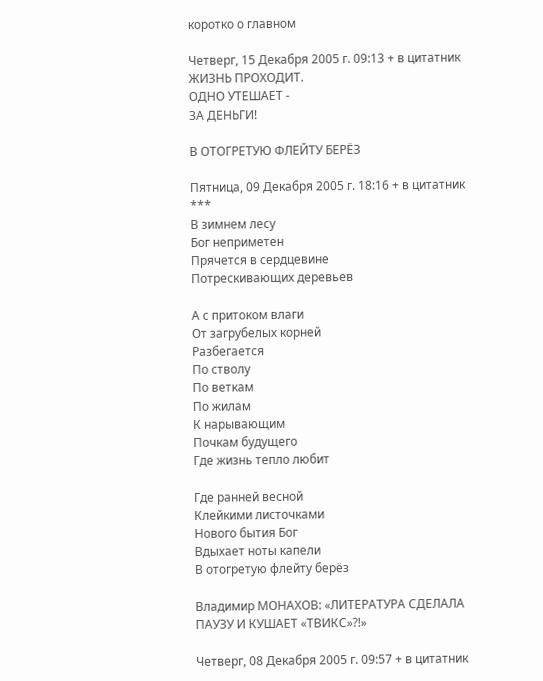коротко о главном

Четверг, 15 Декабря 2005 г. 09:13 + в цитатник
ЖИЗНЬ ПРОХОДИТ.
ОДНО УТЕШАЕТ -
ЗА ДЕНЬГИ!

В ОТОГРЕТУЮ ФЛЕЙТУ БЕРЁЗ

Пятница, 09 Декабря 2005 г. 18:16 + в цитатник
***
В зимнем лесу
Бог неприметен
Прячется в сердцевине
Потрескивающих деревьев

А с притоком влаги
От загрубелых корней
Разбегается
По стволу
По веткам
По жилам
К нарывающим
Почкам будущего
Где жизнь тепло любит

Где ранней весной
Клейкими листочками
Нового бытия Бог
Вдыхает ноты капели
В отогретую флейту берёз

Владимир МОНАХОВ: «ЛИТЕРАТУРА СДЕЛАЛА ПАУЗУ И КУШАЕТ «ТВИКС»?!»

Четверг, 08 Декабря 2005 г. 09:57 + в цитатник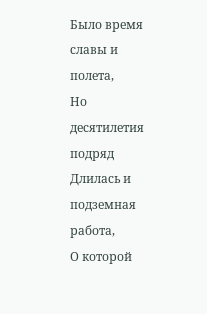Было время славы и полета,
Но десятилетия подряд
Длилась и подземная работа,
О которой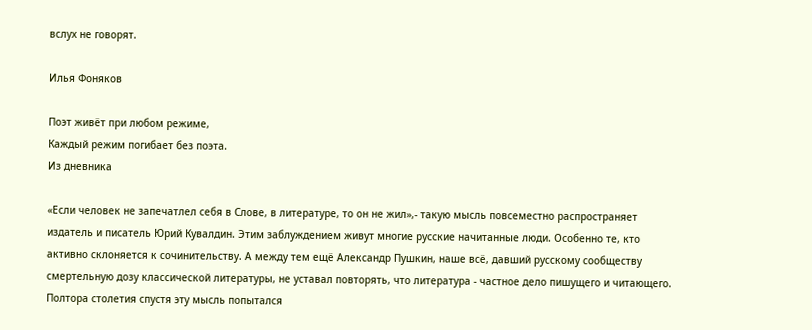вслух не говорят.

Илья Фоняков

Поэт живёт при любом режиме,
Каждый режим погибает без поэта.
Из дневника

«Если человек не запечатлел себя в Слове, в литературе, то он не жил»,- такую мысль повсеместно распространяет издатель и писатель Юрий Кувалдин. Этим заблуждением живут многие русские начитанные люди. Особенно те, кто активно склоняется к сочинительству. А между тем ещё Александр Пушкин, наше всё, давший русскому сообществу смертельную дозу классической литературы, не уставал повторять, что литература - частное дело пишущего и читающего. Полтора столетия спустя эту мысль попытался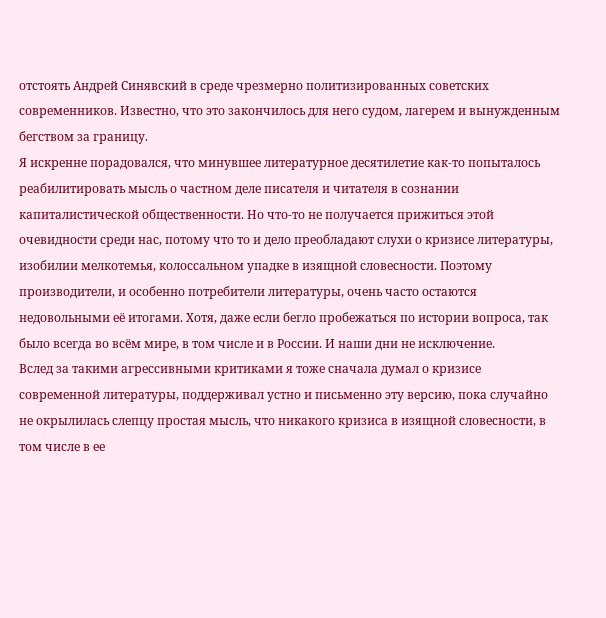отстоять Андрей Синявский в среде чрезмерно политизированных советских современников. Известно, что это закончилось для него судом, лагерем и вынужденным бегством за границу.
Я искренне порадовался, что минувшее литературное десятилетие как-то попыталось реабилитировать мысль о частном деле писателя и читателя в сознании капиталистической общественности. Но что-то не получается прижиться этой очевидности среди нас, потому что то и дело преобладают слухи о кризисе литературы, изобилии мелкотемья, колоссальном упадке в изящной словесности. Поэтому производители, и особенно потребители литературы, очень часто остаются недовольными её итогами. Хотя, даже если бегло пробежаться по истории вопроса, так было всегда во всём мире, в том числе и в России. И наши дни не исключение.
Вслед за такими агрессивными критиками я тоже сначала думал о кризисе современной литературы, поддерживал устно и письменно эту версию, пока случайно не окрылилась слепцу простая мысль, что никакого кризиса в изящной словесности, в том числе в ее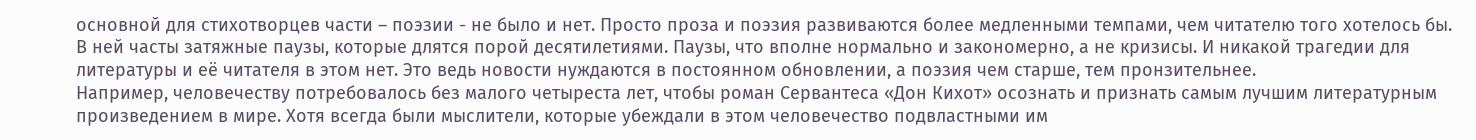основной для стихотворцев части – поэзии - не было и нет. Просто проза и поэзия развиваются более медленными темпами, чем читателю того хотелось бы. В ней часты затяжные паузы, которые длятся порой десятилетиями. Паузы, что вполне нормально и закономерно, а не кризисы. И никакой трагедии для литературы и её читателя в этом нет. Это ведь новости нуждаются в постоянном обновлении, а поэзия чем старше, тем пронзительнее.
Например, человечеству потребовалось без малого четыреста лет, чтобы роман Сервантеса «Дон Кихот» осознать и признать самым лучшим литературным произведением в мире. Хотя всегда были мыслители, которые убеждали в этом человечество подвластными им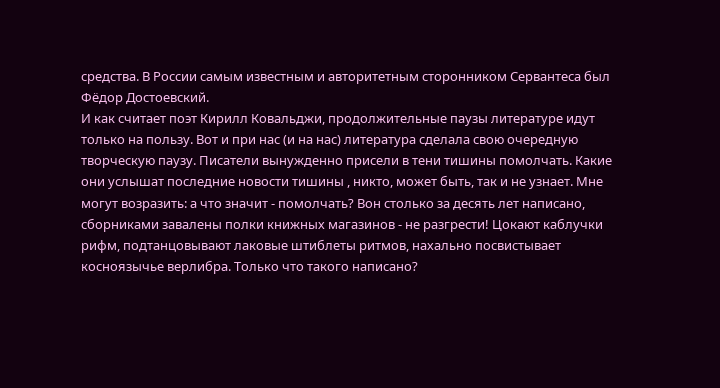средства. В России самым известным и авторитетным сторонником Сервантеса был Фёдор Достоевский.
И как считает поэт Кирилл Ковальджи, продолжительные паузы литературе идут только на пользу. Вот и при нас (и на нас) литература сделала свою очередную творческую паузу. Писатели вынужденно присели в тени тишины помолчать. Какие они услышат последние новости тишины , никто, может быть, так и не узнает. Мне могут возразить: а что значит - помолчать? Вон столько за десять лет написано, сборниками завалены полки книжных магазинов - не разгрести! Цокают каблучки рифм, подтанцовывают лаковые штиблеты ритмов, нахально посвистывает косноязычье верлибра. Только что такого написано?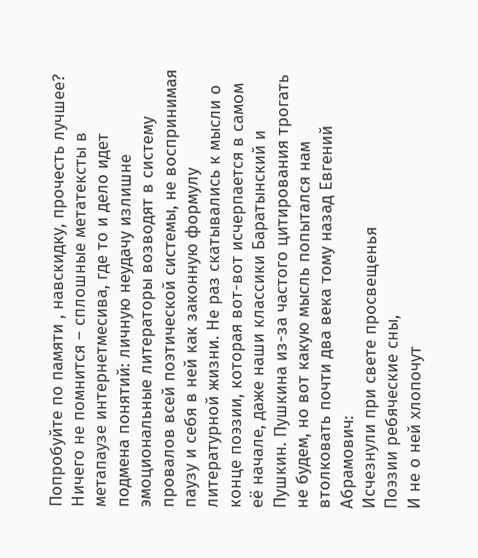Попробуйте по памяти , навскидку, прочесть лучшее? Ничего не помнится – сплошные метатексты в метапаузе интернетмесива, где то и дело идет подмена понятий: личную неудачу излишне эмоциональные литераторы возводят в систему провалов всей поэтической системы, не воспринимая паузу и себя в ней как законную формулу литературной жизни. Не раз скатывались к мысли о конце поэзии, которая вот-вот исчерпается в самом её начале, даже наши классики Баратынский и Пушкин. Пушкина из-за частого цитирования трогать не будем, но вот какую мысль попытался нам втолковать почти два века тому назад Евгений Абрамович:
Исчезнули при свете просвещенья
Поэзии ребяческие сны,
И не о ней хлопочут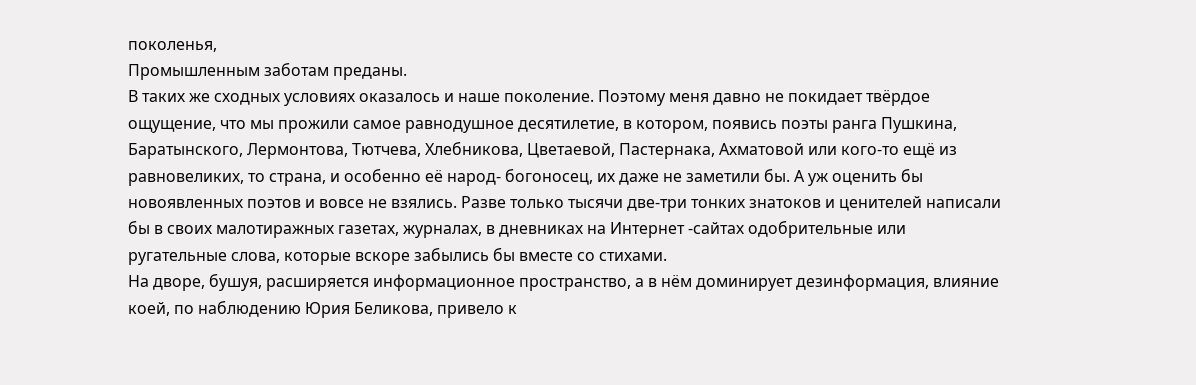поколенья,
Промышленным заботам преданы.
В таких же сходных условиях оказалось и наше поколение. Поэтому меня давно не покидает твёрдое ощущение, что мы прожили самое равнодушное десятилетие, в котором, появись поэты ранга Пушкина, Баратынского, Лермонтова, Тютчева, Хлебникова, Цветаевой, Пастернака, Ахматовой или кого-то ещё из равновеликих, то страна, и особенно её народ- богоносец, их даже не заметили бы. А уж оценить бы новоявленных поэтов и вовсе не взялись. Разве только тысячи две-три тонких знатоков и ценителей написали бы в своих малотиражных газетах, журналах, в дневниках на Интернет -сайтах одобрительные или ругательные слова, которые вскоре забылись бы вместе со стихами.
На дворе, бушуя, расширяется информационное пространство, а в нём доминирует дезинформация, влияние коей, по наблюдению Юрия Беликова, привело к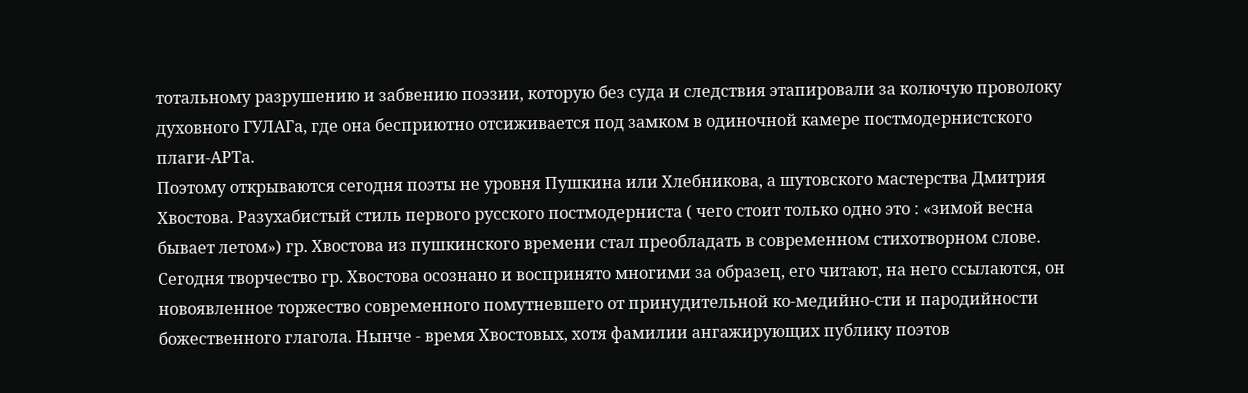тотальному разрушению и забвению поэзии, которую без суда и следствия этапировали за колючую проволоку духовного ГУЛАГа, где она бесприютно отсиживается под замком в одиночной камере постмодернистского плаги-АРТа.
Поэтому открываются сегодня поэты не уровня Пушкина или Хлебникова, а шутовского мастерства Дмитрия Хвостова. Разухабистый стиль первого русского постмодерниста ( чего стоит только одно это : «зимой весна бывает летом») гр. Хвостова из пушкинского времени стал преобладать в современном стихотворном слове. Сегодня творчество гр. Хвостова осознано и воспринято многими за образец, его читают, на него ссылаются, он новоявленное торжество современного помутневшего от принудительной ко-медийно-сти и пародийности божественного глагола. Нынче - время Хвостовых, хотя фамилии ангажирующих публику поэтов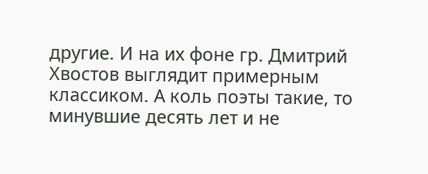другие. И на их фоне гр. Дмитрий Хвостов выглядит примерным классиком. А коль поэты такие, то минувшие десять лет и не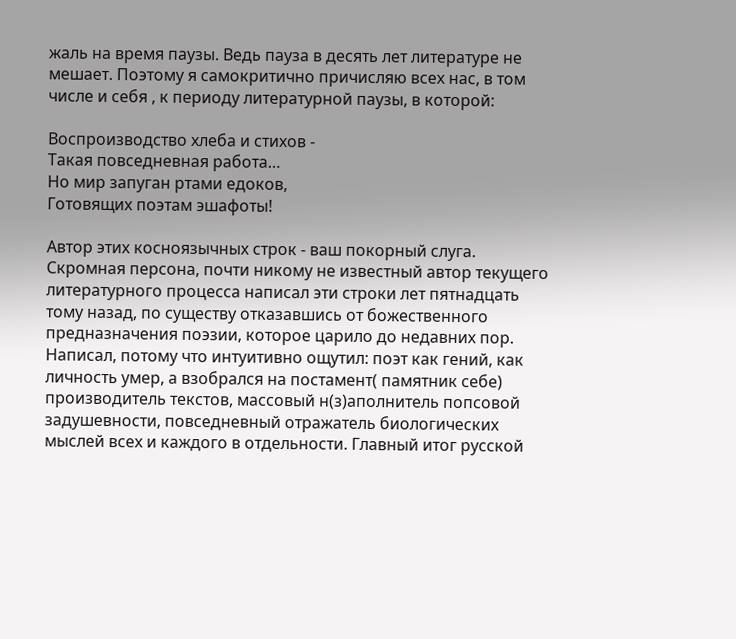жаль на время паузы. Ведь пауза в десять лет литературе не мешает. Поэтому я самокритично причисляю всех нас, в том числе и себя , к периоду литературной паузы, в которой:

Воспроизводство хлеба и стихов -
Такая повседневная работа…
Но мир запуган ртами едоков,
Готовящих поэтам эшафоты!

Автор этих косноязычных строк - ваш покорный слуга. Скромная персона, почти никому не известный автор текущего литературного процесса написал эти строки лет пятнадцать тому назад, по существу отказавшись от божественного предназначения поэзии, которое царило до недавних пор. Написал, потому что интуитивно ощутил: поэт как гений, как личность умер, а взобрался на постамент( памятник себе) производитель текстов, массовый н(з)аполнитель попсовой задушевности, повседневный отражатель биологических мыслей всех и каждого в отдельности. Главный итог русской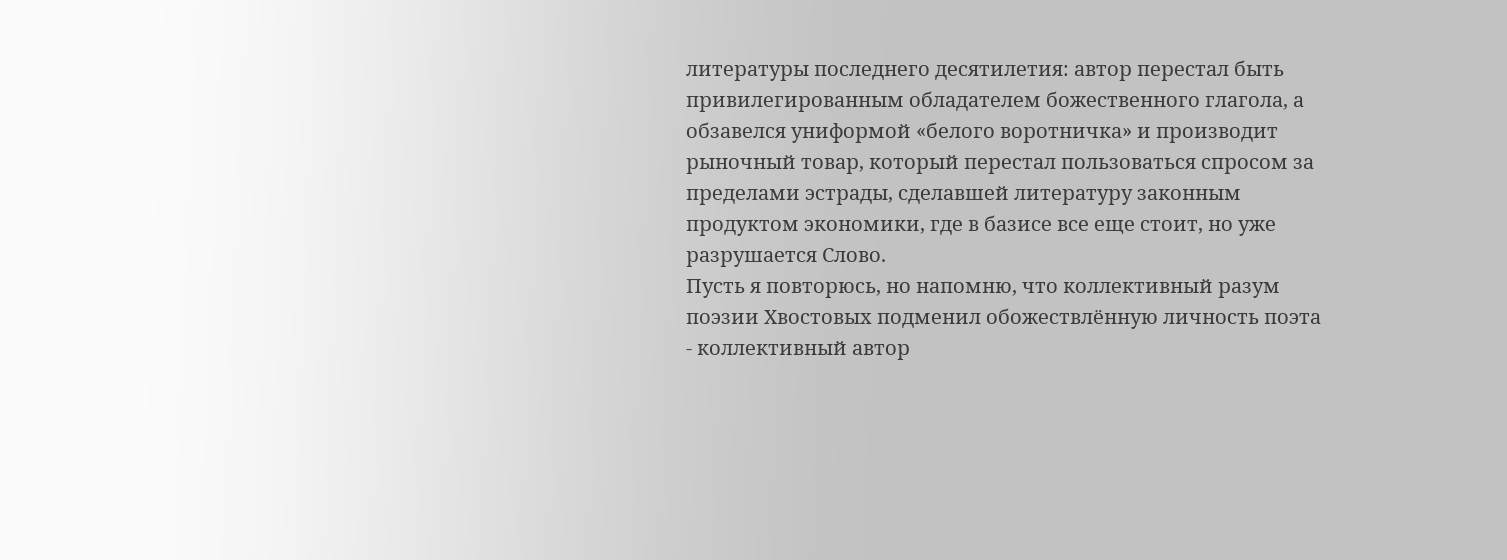литературы последнего десятилетия: автор перестал быть привилегированным обладателем божественного глагола, а обзавелся униформой «белого воротничка» и производит рыночный товар, который перестал пользоваться спросом за пределами эстрады, сделавшей литературу законным продуктом экономики, где в базисе все еще стоит, но уже разрушается Слово.
Пусть я повторюсь, но напомню, что коллективный разум поэзии Хвостовых подменил обожествлённую личность поэта - коллективный автор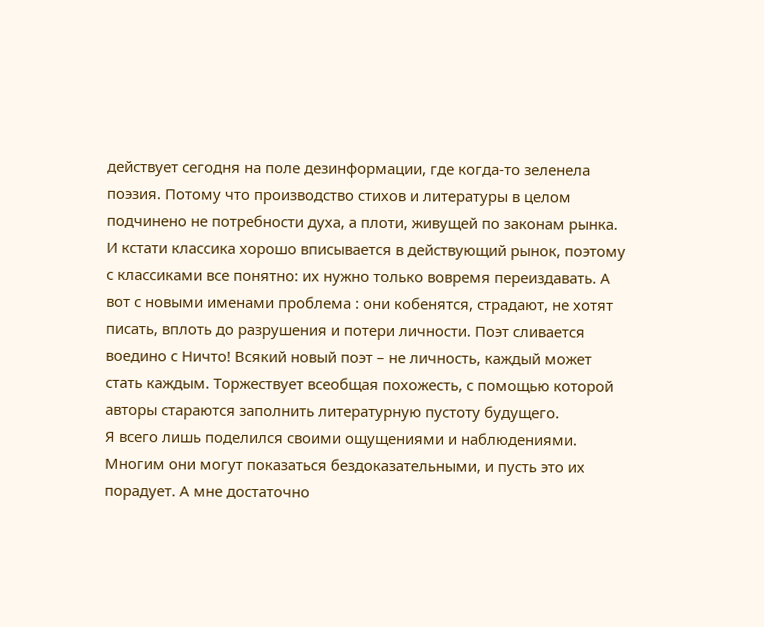действует сегодня на поле дезинформации, где когда-то зеленела поэзия. Потому что производство стихов и литературы в целом подчинено не потребности духа, а плоти, живущей по законам рынка. И кстати классика хорошо вписывается в действующий рынок, поэтому с классиками все понятно: их нужно только вовремя переиздавать. А вот с новыми именами проблема : они кобенятся, страдают, не хотят писать, вплоть до разрушения и потери личности. Поэт сливается воедино с Ничто! Всякий новый поэт – не личность, каждый может стать каждым. Торжествует всеобщая похожесть, с помощью которой авторы стараются заполнить литературную пустоту будущего.
Я всего лишь поделился своими ощущениями и наблюдениями. Многим они могут показаться бездоказательными, и пусть это их порадует. А мне достаточно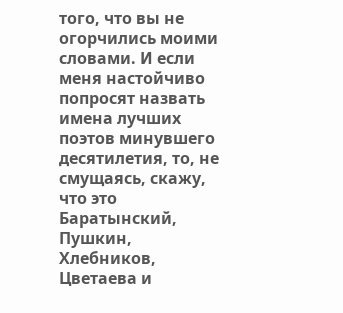того, что вы не огорчились моими словами. И если меня настойчиво попросят назвать имена лучших поэтов минувшего десятилетия, то, не смущаясь, скажу, что это Баратынский, Пушкин, Хлебников, Цветаева и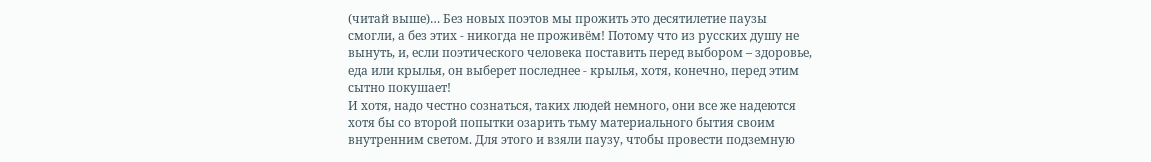(читай выше)… Без новых поэтов мы прожить это десятилетие паузы смогли, а без этих - никогда не проживём! Потому что из русских душу не вынуть, и, если поэтического человека поставить перед выбором – здоровье, еда или крылья, он выберет последнее - крылья, хотя, конечно, перед этим сытно покушает!
И хотя, надо честно сознаться, таких людей немного, они все же надеются хотя бы со второй попытки озарить тьму материального бытия своим внутренним светом. Для этого и взяли паузу, чтобы провести подземную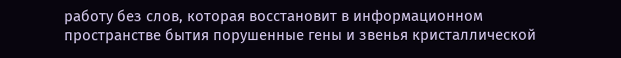работу без слов, которая восстановит в информационном пространстве бытия порушенные гены и звенья кристаллической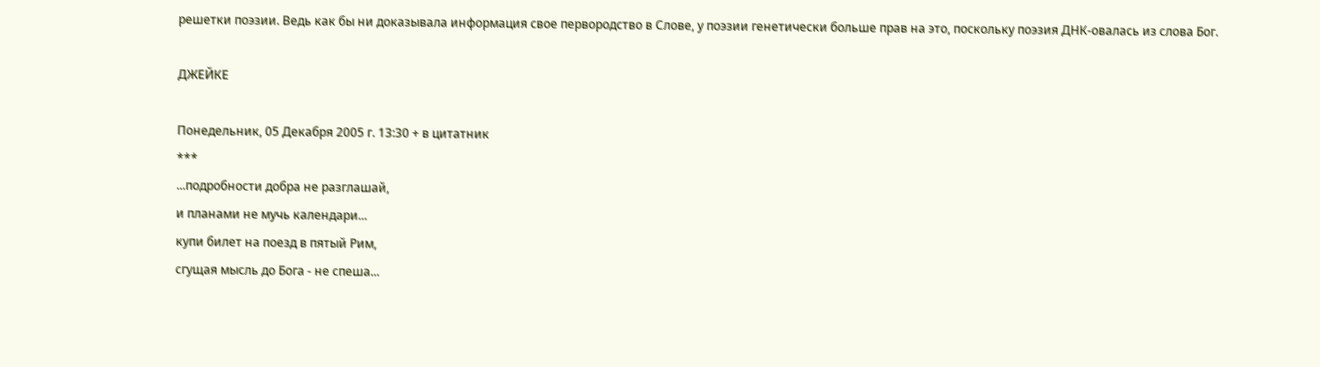решетки поэзии. Ведь как бы ни доказывала информация свое первородство в Слове, у поэзии генетически больше прав на это, поскольку поэзия ДНК-овалась из слова Бог.

ДЖЕЙКЕ

Понедельник, 05 Декабря 2005 г. 13:30 + в цитатник
***
...подробности добра не разглашай,
и планами не мучь календари...
купи билет на поезд в пятый Рим,
сгущая мысль до Бога - не спеша...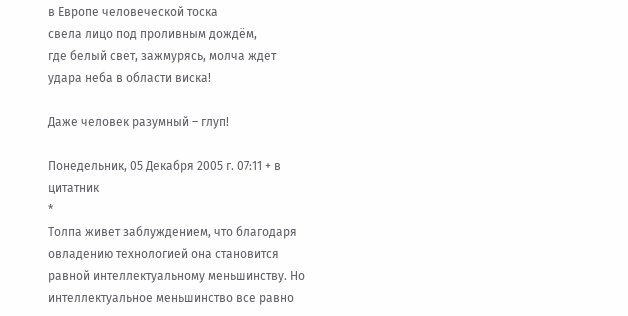в Европе человеческой тоска
свела лицо под проливным дождём,
где белый свет, зажмурясь, молча ждет
удара неба в области виска!

Даже человек разумный – глуп!

Понедельник, 05 Декабря 2005 г. 07:11 + в цитатник
*
Толпа живет заблуждением, что благодаря овладению технологией она становится равной интеллектуальному меньшинству. Но интеллектуальное меньшинство все равно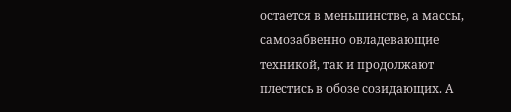остается в меньшинстве, а массы, самозабвенно овладевающие техникой, так и продолжают плестись в обозе созидающих. А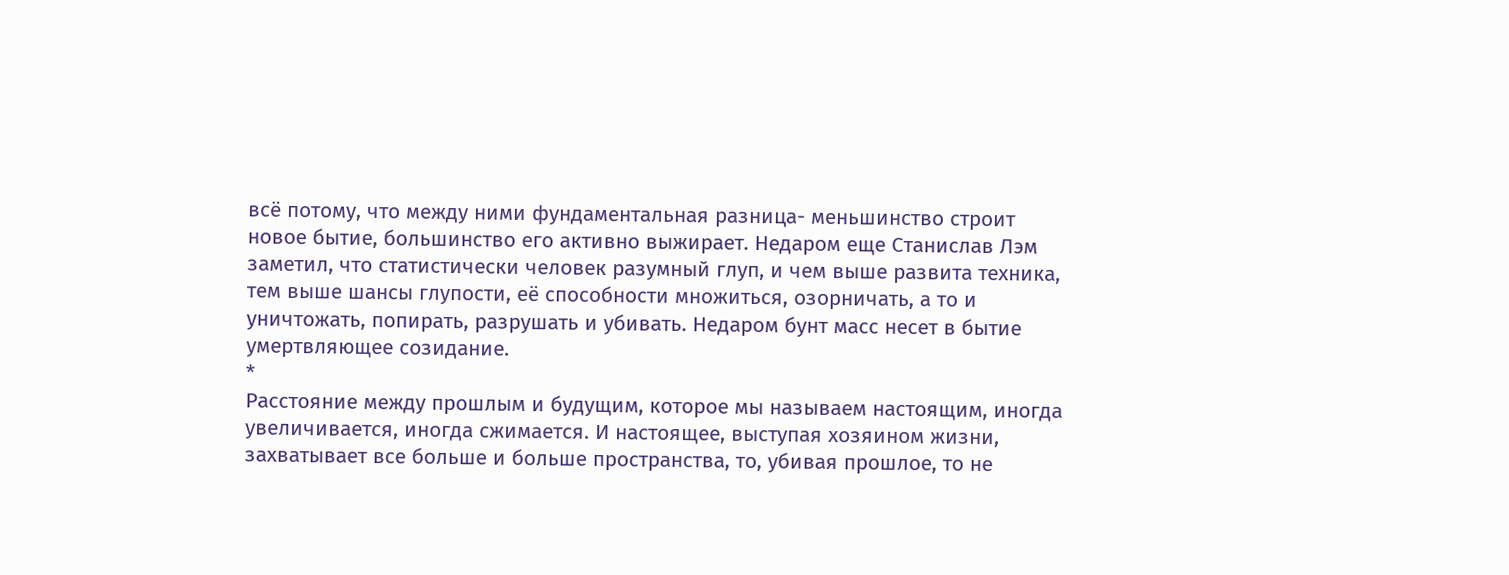всё потому, что между ними фундаментальная разница- меньшинство строит новое бытие, большинство его активно выжирает. Недаром еще Станислав Лэм заметил, что статистически человек разумный глуп, и чем выше развита техника, тем выше шансы глупости, её способности множиться, озорничать, а то и уничтожать, попирать, разрушать и убивать. Недаром бунт масс несет в бытие умертвляющее созидание.
*
Расстояние между прошлым и будущим, которое мы называем настоящим, иногда увеличивается, иногда сжимается. И настоящее, выступая хозяином жизни, захватывает все больше и больше пространства, то, убивая прошлое, то не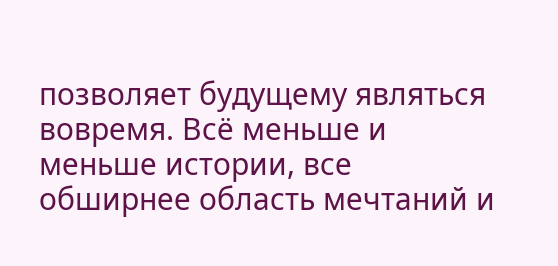позволяет будущему являться вовремя. Всё меньше и меньше истории, все обширнее область мечтаний и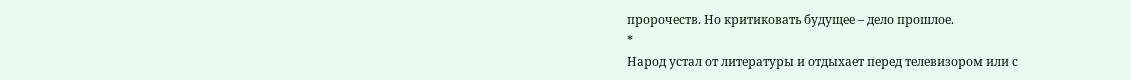пророчеств. Но критиковать будущее – дело прошлое.
*
Народ устал от литературы и отдыхает перед телевизором или с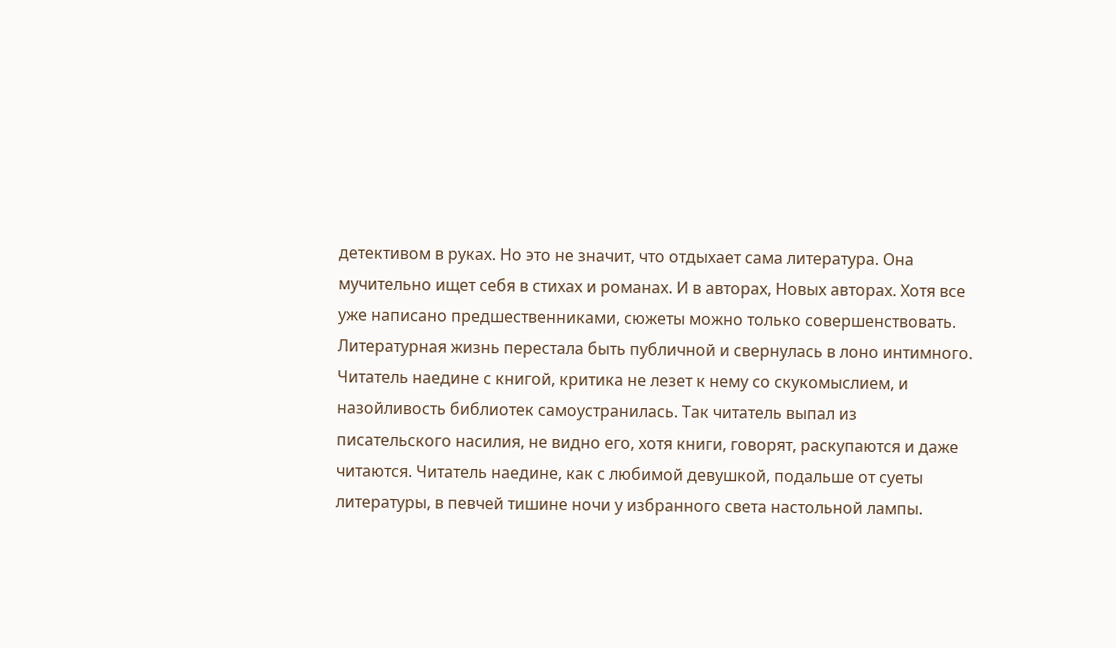детективом в руках. Но это не значит, что отдыхает сама литература. Она мучительно ищет себя в стихах и романах. И в авторах, Новых авторах. Хотя все уже написано предшественниками, сюжеты можно только совершенствовать. Литературная жизнь перестала быть публичной и свернулась в лоно интимного. Читатель наедине с книгой, критика не лезет к нему со скукомыслием, и назойливость библиотек самоустранилась. Так читатель выпал из писательского насилия, не видно его, хотя книги, говорят, раскупаются и даже читаются. Читатель наедине, как с любимой девушкой, подальше от суеты литературы, в певчей тишине ночи у избранного света настольной лампы.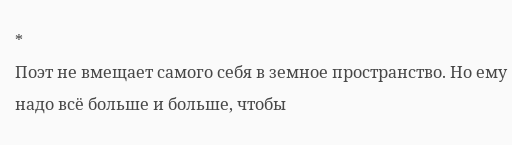*
Поэт не вмещает самого себя в земное пространство. Но ему надо всё больше и больше, чтобы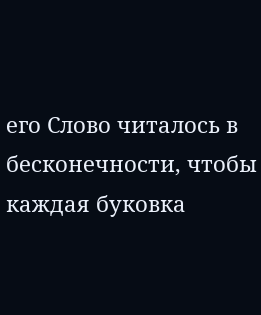его Слово читалось в бесконечности, чтобы каждая буковка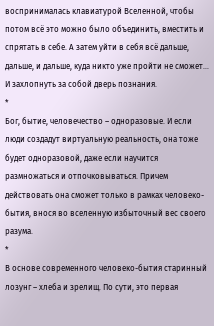воспринималась клавиатурой Вселенной, чтобы потом всё это можно было объединить, вместить и спрятать в себе. А затем уйти в себя всё дальше, дальше, и дальше, куда никто уже пройти не сможет… И захлопнуть за собой дверь познания.
*
Бог, бытие, человечество – одноразовые. И если люди создадут виртуальную реальность, она тоже будет одноразовой, даже если научится размножаться и отпочковываться. Причем действовать она сможет только в рамках человеко-бытия, внося во вселенную избыточный вес своего разума.
*
В основе современного человеко-бытия старинный лозунг – хлеба и зрелищ. По сути, это первая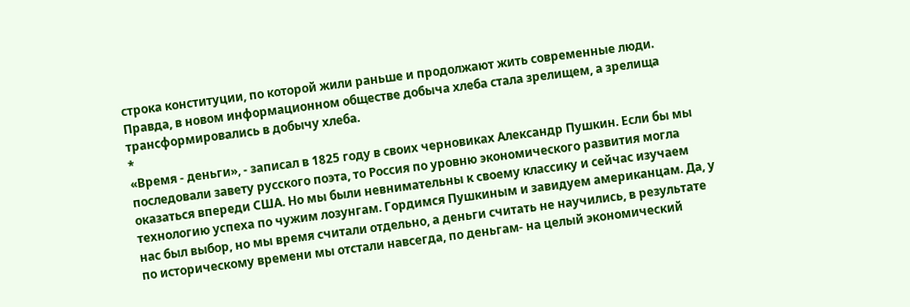строка конституции, по которой жили раньше и продолжают жить современные люди. Правда, в новом информационном обществе добыча хлеба стала зрелищем, а зрелища трансформировались в добычу хлеба.
*
«Время - деньги», - записал в 1825 году в своих черновиках Александр Пушкин. Если бы мы последовали завету русского поэта, то Россия по уровню экономического развития могла оказаться впереди США. Но мы были невнимательны к своему классику и сейчас изучаем технологию успеха по чужим лозунгам. Гордимся Пушкиным и завидуем американцам. Да, у нас был выбор, но мы время считали отдельно, а деньги считать не научились, в результате по историческому времени мы отстали навсегда, по деньгам- на целый экономический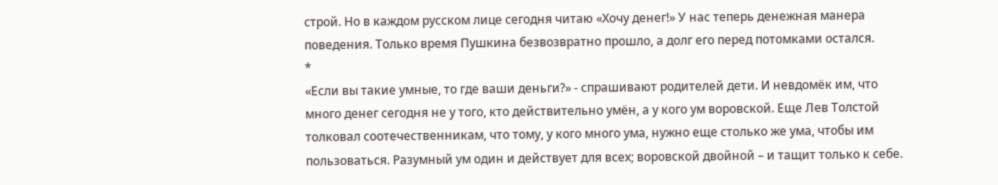строй. Но в каждом русском лице сегодня читаю «Хочу денег!» У нас теперь денежная манера поведения. Только время Пушкина безвозвратно прошло, а долг его перед потомками остался.
*
«Если вы такие умные, то где ваши деньги?» - спрашивают родителей дети. И невдомёк им, что много денег сегодня не у того, кто действительно умён, а у кого ум воровской. Еще Лев Толстой толковал соотечественникам, что тому, у кого много ума, нужно еще столько же ума, чтобы им пользоваться. Разумный ум один и действует для всех; воровской двойной – и тащит только к себе.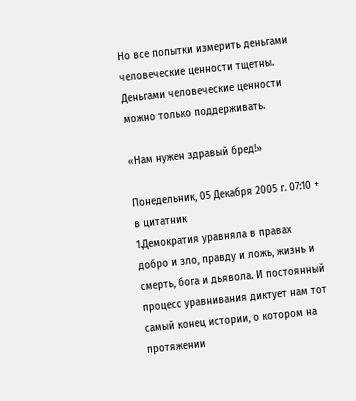Но все попытки измерить деньгами человеческие ценности тщетны. Деньгами человеческие ценности можно только поддерживать.

«Нам нужен здравый бред!»

Понедельник, 05 Декабря 2005 г. 07:10 + в цитатник
1.Демократия уравняла в правах добро и зло, правду и ложь, жизнь и смерть, бога и дьявола. И постоянный процесс уравнивания диктует нам тот самый конец истории, о котором на протяжении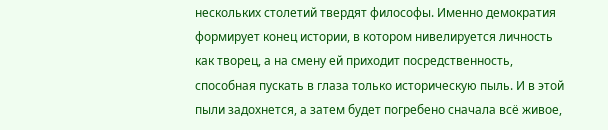нескольких столетий твердят философы. Именно демократия формирует конец истории, в котором нивелируется личность как творец, а на смену ей приходит посредственность, способная пускать в глаза только историческую пыль. И в этой пыли задохнется, а затем будет погребено сначала всё живое,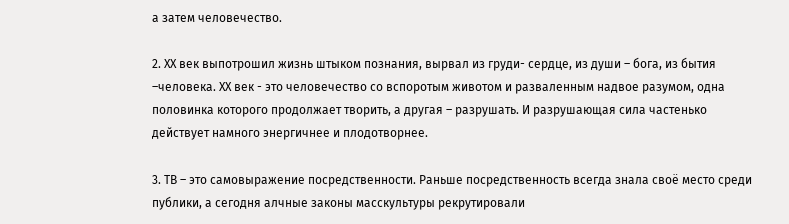а затем человечество.

2. ХХ век выпотрошил жизнь штыком познания, вырвал из груди- сердце, из души – бога, из бытия –человека. ХХ век - это человечество со вспоротым животом и разваленным надвое разумом, одна половинка которого продолжает творить, а другая – разрушать. И разрушающая сила частенько действует намного энергичнее и плодотворнее.

3. ТВ – это самовыражение посредственности. Раньше посредственность всегда знала своё место среди публики, а сегодня алчные законы масскультуры рекрутировали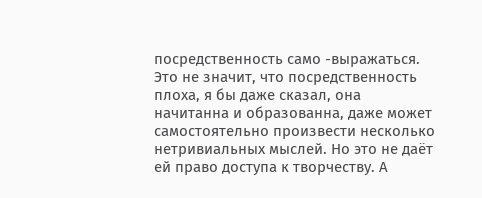посредственность само -выражаться. Это не значит, что посредственность плоха, я бы даже сказал, она начитанна и образованна, даже может самостоятельно произвести несколько нетривиальных мыслей. Но это не даёт ей право доступа к творчеству. А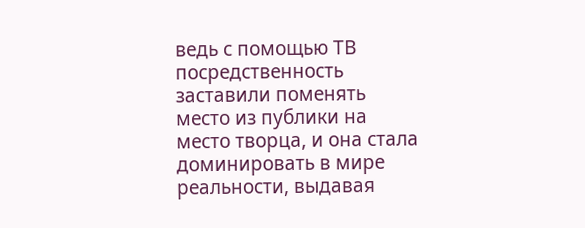ведь с помощью ТВ посредственность заставили поменять место из публики на место творца, и она стала доминировать в мире реальности, выдавая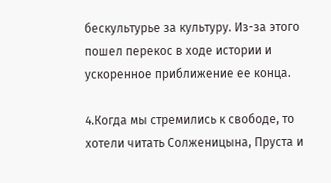бескультурье за культуру. Из-за этого пошел перекос в ходе истории и ускоренное приближение ее конца.

4.Когда мы стремились к свободе, то хотели читать Солженицына, Пруста и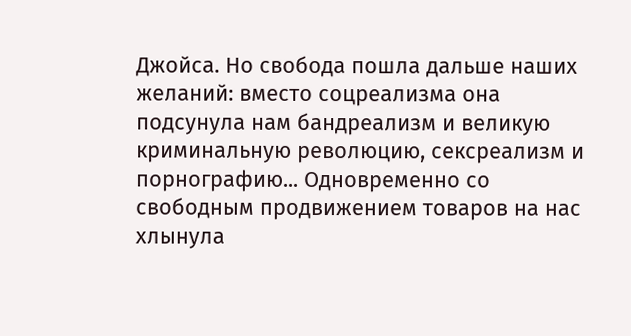Джойса. Но свобода пошла дальше наших желаний: вместо соцреализма она подсунула нам бандреализм и великую криминальную революцию, сексреализм и порнографию... Одновременно со свободным продвижением товаров на нас хлынула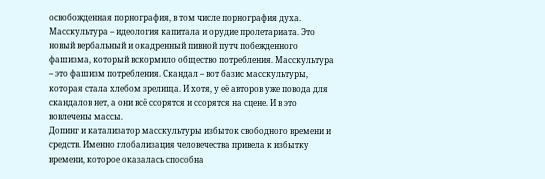освобожденная порнография, в том числе порнография духа. Масскультура – идеология капитала и орудие пролетариата. Это новый вербальный и окадренный пивной путч побежденного фашизма, который вскормило общество потребления. Масскультура – это фашизм потребления. Скандал – вот базис масскультуры, которая стала хлебом зрелища. И хотя, у её авторов уже повода для скандалов нет, а они всё ссорятся и ссорятся на сцене. И в это вовлечены массы.
Допинг и катализатор масскультуры избыток свободного времени и средств. Именно глобализация человечества привела к избытку времени, которое оказалась способна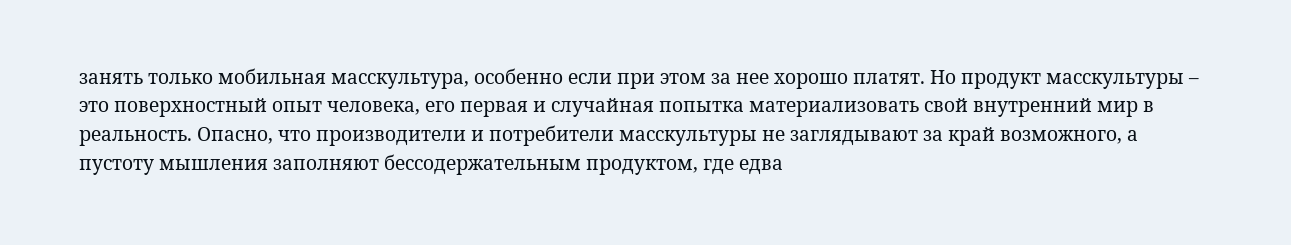занять только мобильная масскультура, особенно если при этом за нее хорошо платят. Но продукт масскультуры – это поверхностный опыт человека, его первая и случайная попытка материализовать свой внутренний мир в реальность. Опасно, что производители и потребители масскультуры не заглядывают за край возможного, а пустоту мышления заполняют бессодержательным продуктом, где едва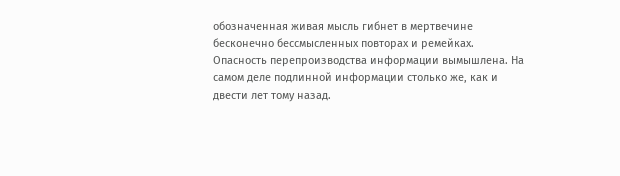обозначенная живая мысль гибнет в мертвечине бесконечно бессмысленных повторах и ремейках.
Опасность перепроизводства информации вымышлена. На самом деле подлинной информации столько же, как и двести лет тому назад.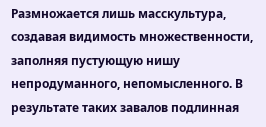Размножается лишь масскультура, создавая видимость множественности, заполняя пустующую нишу непродуманного, непомысленного. В результате таких завалов подлинная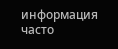информация часто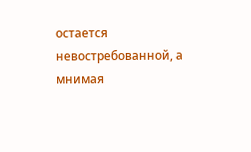остается невостребованной, а мнимая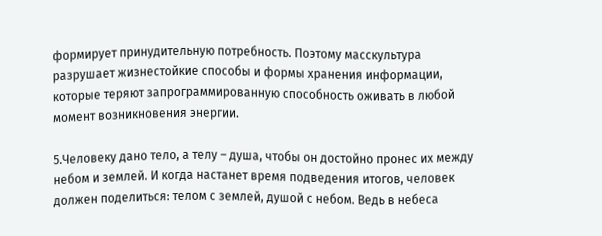формирует принудительную потребность. Поэтому масскультура разрушает жизнестойкие способы и формы хранения информации, которые теряют запрограммированную способность оживать в любой момент возникновения энергии.

5.Человеку дано тело, а телу – душа, чтобы он достойно пронес их между небом и землей. И когда настанет время подведения итогов, человек должен поделиться: телом с землей, душой с небом. Ведь в небеса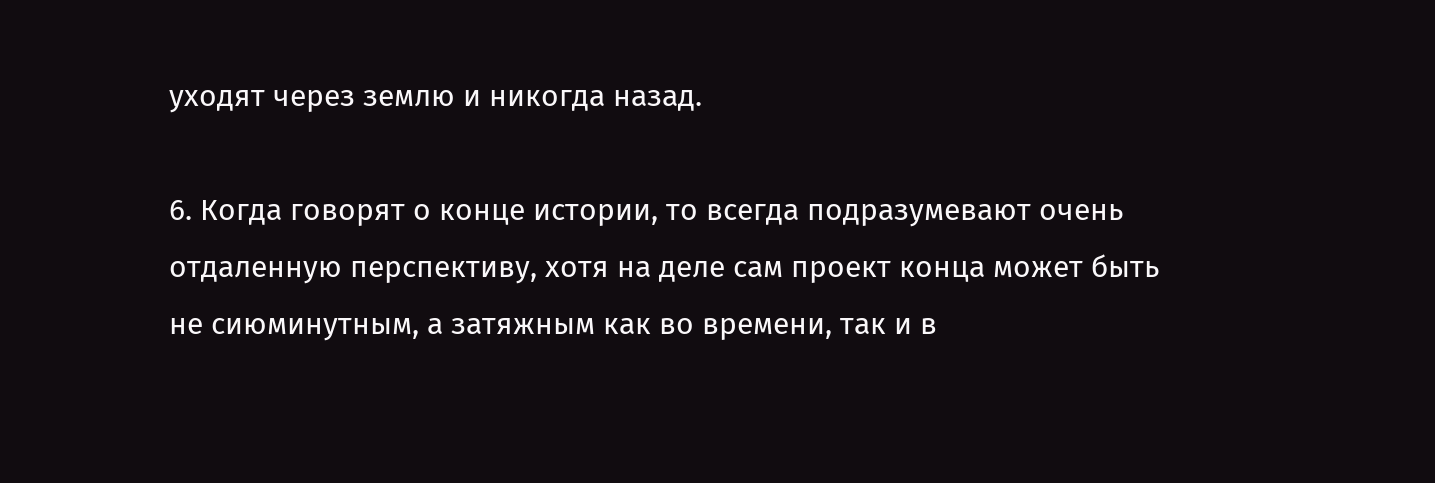уходят через землю и никогда назад.

6. Когда говорят о конце истории, то всегда подразумевают очень отдаленную перспективу, хотя на деле сам проект конца может быть не сиюминутным, а затяжным как во времени, так и в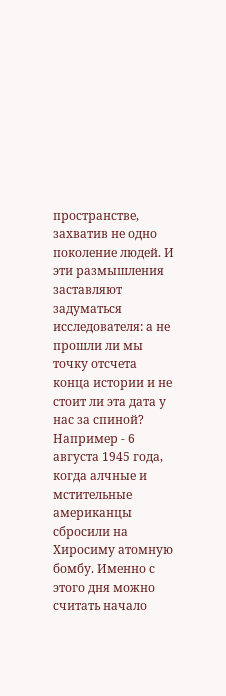пространстве, захватив не одно поколение людей. И эти размышления заставляют задуматься исследователя: а не прошли ли мы точку отсчета конца истории и не стоит ли эта дата у нас за спиной? Например - 6 августа 1945 года, когда алчные и мстительные американцы сбросили на Хиросиму атомную бомбу. Именно с этого дня можно считать начало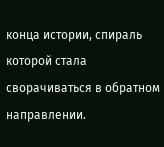конца истории, спираль которой стала сворачиваться в обратном направлении.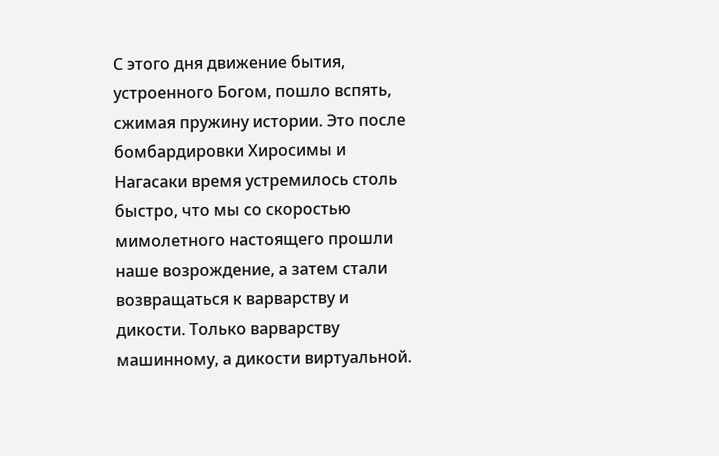С этого дня движение бытия, устроенного Богом, пошло вспять, сжимая пружину истории. Это после бомбардировки Хиросимы и Нагасаки время устремилось столь быстро, что мы со скоростью мимолетного настоящего прошли наше возрождение, а затем стали возвращаться к варварству и дикости. Только варварству машинному, а дикости виртуальной.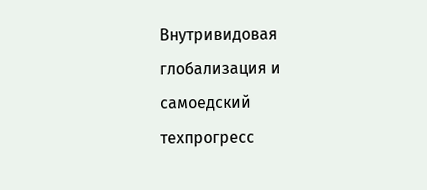Внутривидовая глобализация и самоедский техпрогресс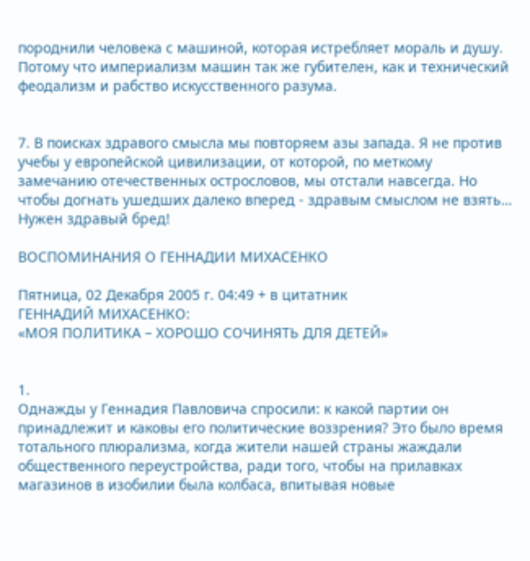породнили человека с машиной, которая истребляет мораль и душу. Потому что империализм машин так же губителен, как и технический феодализм и рабство искусственного разума.


7. В поисках здравого смысла мы повторяем азы запада. Я не против учебы у европейской цивилизации, от которой, по меткому замечанию отечественных острословов, мы отстали навсегда. Но чтобы догнать ушедших далеко вперед - здравым смыслом не взять… Нужен здравый бред!

ВОСПОМИНАНИЯ О ГЕННАДИИ МИХАСЕНКО

Пятница, 02 Декабря 2005 г. 04:49 + в цитатник
ГЕННАДИЙ МИХАСЕНКО:
«МОЯ ПОЛИТИКА – ХОРОШО СОЧИНЯТЬ ДЛЯ ДЕТЕЙ»


1.
Однажды у Геннадия Павловича спросили: к какой партии он принадлежит и каковы его политические воззрения? Это было время тотального плюрализма, когда жители нашей страны жаждали общественного переустройства, ради того, чтобы на прилавках магазинов в изобилии была колбаса, впитывая новые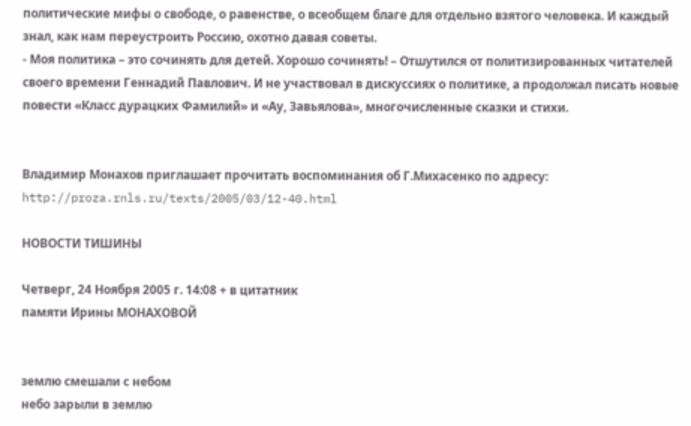политические мифы о свободе, о равенстве, о всеобщем благе для отдельно взятого человека. И каждый знал, как нам переустроить Россию, охотно давая советы.
- Моя политика – это сочинять для детей. Хорошо сочинять! – Отшутился от политизированных читателей своего времени Геннадий Павлович. И не участвовал в дискуссиях о политике, а продолжал писать новые повести «Класс дурацких Фамилий» и «Ау, Завьялова», многочисленные сказки и стихи.


Владимир Монахов приглашает прочитать воспоминания об Г.Михасенко по адресу:
http://proza.rnls.ru/texts/2005/03/12-40.html

НОВОСТИ ТИШИНЫ

Четверг, 24 Ноября 2005 г. 14:08 + в цитатник
памяти Ирины МОНАХОВОЙ


землю смешали с небом
небо зарыли в землю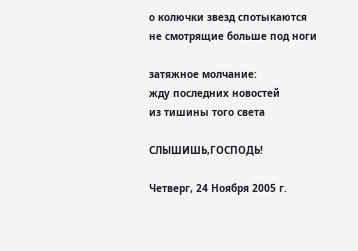о колючки звезд спотыкаются
не смотрящие больше под ноги

затяжное молчание:
жду последних новостей
из тишины того света

СЛЫШИШЬ,ГОСПОДЬ!

Четверг, 24 Ноября 2005 г.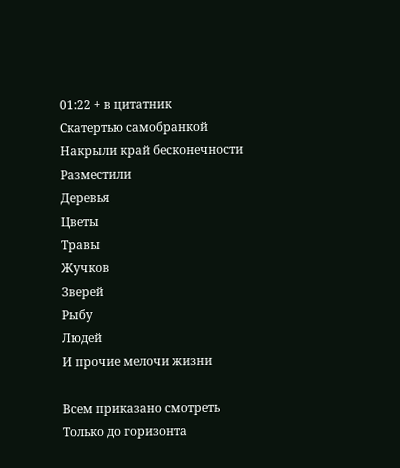01:22 + в цитатник
Скатертью самобранкой
Накрыли край бесконечности
Разместили
Деревья
Цветы
Травы
Жучков
Зверей
Рыбу
Людей
И прочие мелочи жизни

Всем приказано смотреть
Только до горизонта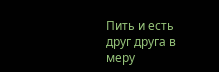Пить и есть друг друга в меру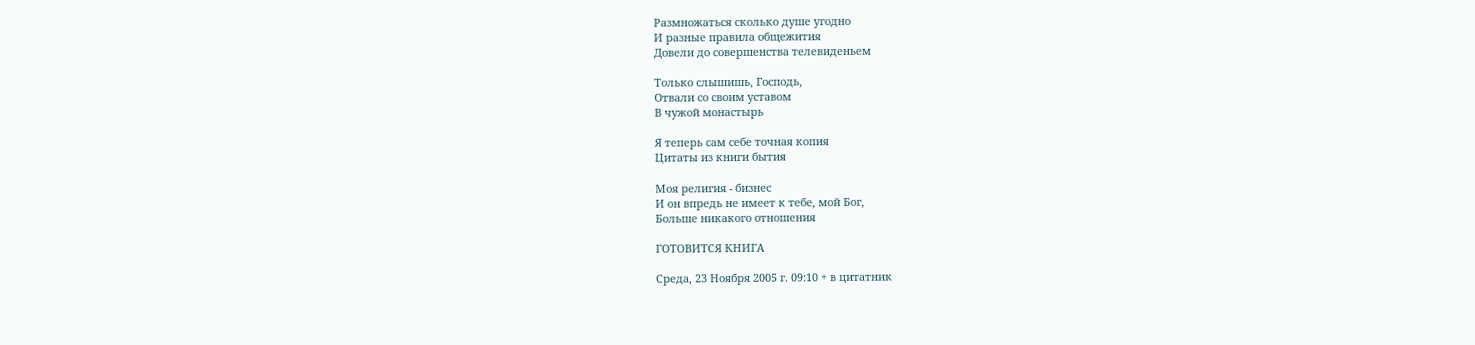Размножаться сколько душе угодно
И разные правила общежития
Довели до совершенства телевиденьем

Только слышишь, Господь,
Отвали со своим уставом
В чужой монастырь

Я теперь сам себе точная копия
Цитаты из книги бытия

Моя религия - бизнес
И он впредь не имеет к тебе, мой Бог,
Больше никакого отношения

ГОТОВИТСЯ КНИГА

Среда, 23 Ноября 2005 г. 09:10 + в цитатник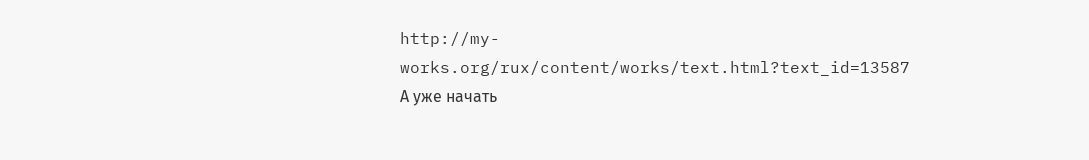http://my-works.org/rux/content/works/text.html?text_id=13587
А уже начать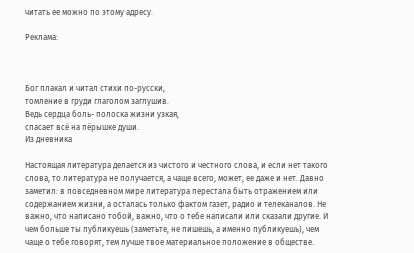читать ее можно по этому адресу.

Реклама:



Бог плакал и читал стихи по-русски,
томление в груди глаголом заглушив.
Ведь сердца боль- полоска жизни узкая,
спасает всё на пёрышке души.
Из дневника

Настоящая литература делается из чистого и честного слова, и если нет такого слова, то литература не получается, а чаще всего, может, ее даже и нет. Давно заметил: в повседневном мире литература перестала быть отражением или содержанием жизни, а осталась только фактом газет, радио и телеканалов. Не важно, что написано тобой, важно, что о тебе написали или сказали другие. И чем больше ты публикуешь (заметьте, не пишешь, а именно публикуешь), чем чаще о тебе говорят, тем лучше твое материальное положение в обществе.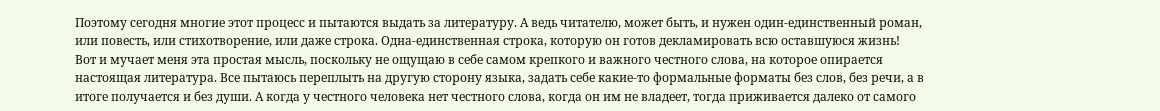Поэтому сегодня многие этот процесс и пытаются выдать за литературу. А ведь читателю, может быть, и нужен один-единственный роман, или повесть, или стихотворение, или даже строка. Одна-единственная строка, которую он готов декламировать всю оставшуюся жизнь!
Вот и мучает меня эта простая мысль, поскольку не ощущаю в себе самом крепкого и важного честного слова, на которое опирается настоящая литература. Все пытаюсь переплыть на другую сторону языка, задать себе какие-то формальные форматы без слов, без речи, а в итоге получается и без души. А когда у честного человека нет честного слова, когда он им не владеет, тогда приживается далеко от самого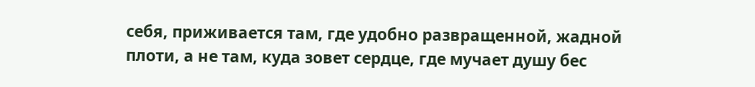себя, приживается там, где удобно развращенной, жадной плоти, а не там, куда зовет сердце, где мучает душу бес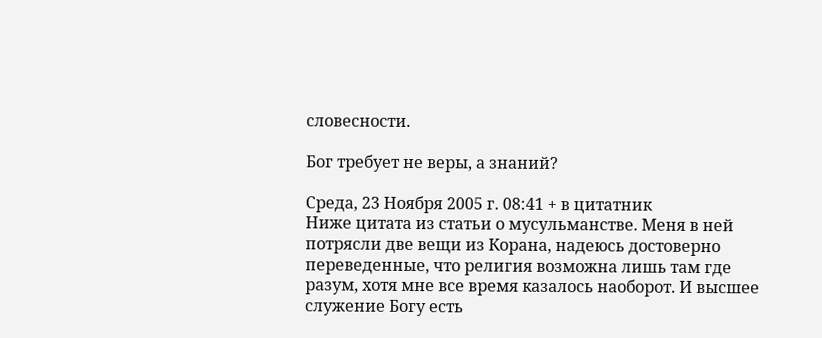словесности.

Бог требует не веры, а знаний?

Среда, 23 Ноября 2005 г. 08:41 + в цитатник
Ниже цитата из статьи о мусульманстве. Меня в ней потрясли две вещи из Корана, надеюсь достоверно переведенные, что религия возможна лишь там где разум, хотя мне все время казалось наоборот. И высшее служение Богу есть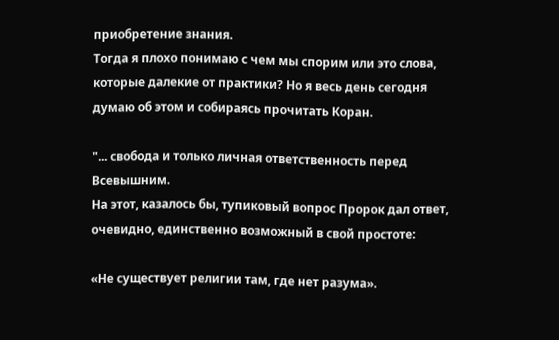приобретение знания.
Тогда я плохо понимаю с чем мы спорим или это слова, которые далекие от практики? Но я весь день сегодня думаю об этом и собираясь прочитать Коран.

"... свобода и только личная ответственность перед Всевышним.
На этот, казалось бы, тупиковый вопрос Пророк дал ответ, очевидно, единственно возможный в свой простоте:

«Не существует религии там, где нет разума».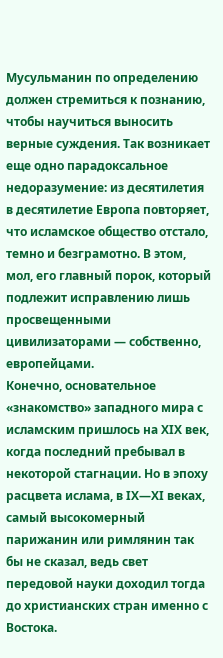Мусульманин по определению должен стремиться к познанию, чтобы научиться выносить верные суждения. Так возникает еще одно парадоксальное недоразумение: из десятилетия в десятилетие Европа повторяет, что исламское общество отстало, темно и безграмотно. В этом, мол, его главный порок, который подлежит исправлению лишь просвещенными цивилизаторами — собственно, европейцами.
Конечно, основательное «знакомство» западного мира с исламским пришлось на ХIХ век, когда последний пребывал в некоторой стагнации. Но в эпоху расцвета ислама, в IХ—ХI веках, самый высокомерный парижанин или римлянин так бы не сказал, ведь свет передовой науки доходил тогда до христианских стран именно с Востока.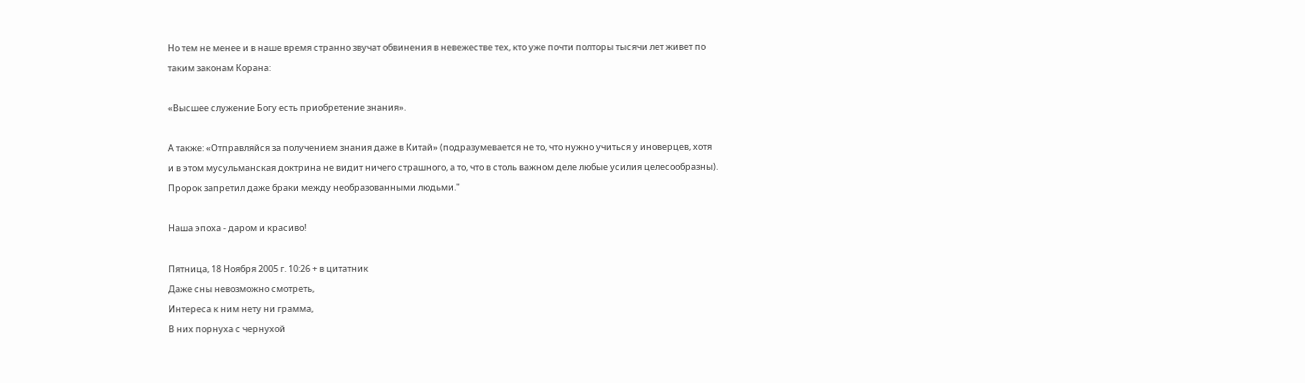Но тем не менее и в наше время странно звучат обвинения в невежестве тех, кто уже почти полторы тысячи лет живет по таким законам Корана:

«Высшее служение Богу есть приобретение знания».

А также: «Отправляйся за получением знания даже в Китай» (подразумевается не то, что нужно учиться у иноверцев, хотя и в этом мусульманская доктрина не видит ничего страшного, а то, что в столь важном деле любые усилия целесообразны). Пророк запретил даже браки между необразованными людьми."

Наша эпоха - даром и красиво!

Пятница, 18 Ноября 2005 г. 10:26 + в цитатник
Даже сны невозможно смотреть,
Интереса к ним нету ни грамма,
В них порнуха с чернухой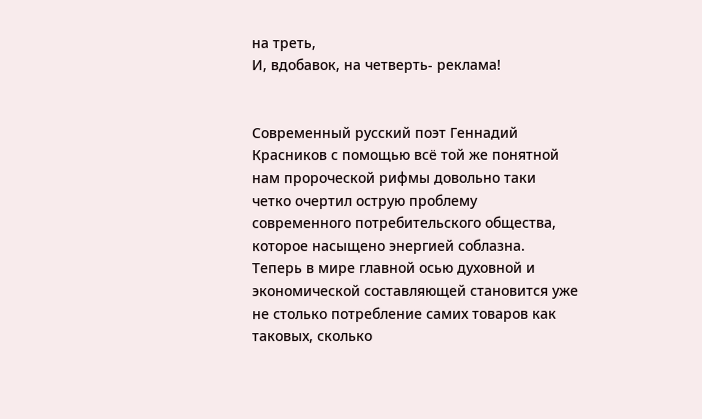на треть,
И, вдобавок, на четверть- реклама!


Современный русский поэт Геннадий Красников с помощью всё той же понятной нам пророческой рифмы довольно таки четко очертил острую проблему современного потребительского общества, которое насыщено энергией соблазна. Теперь в мире главной осью духовной и экономической составляющей становится уже не столько потребление самих товаров как таковых, сколько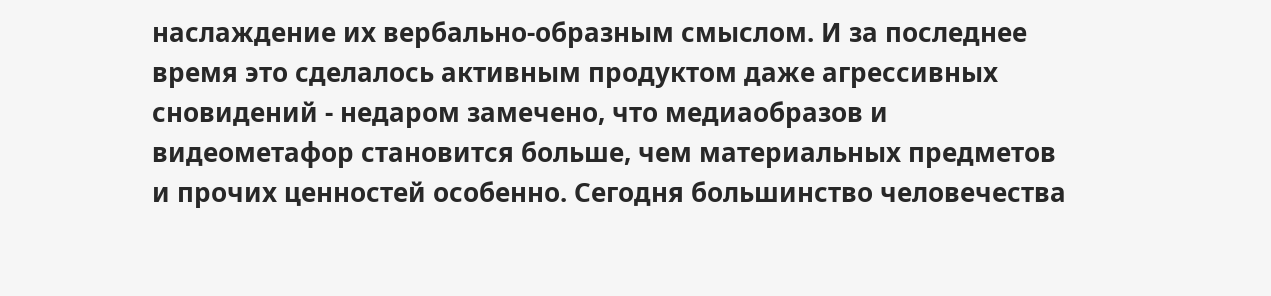наслаждение их вербально-образным смыслом. И за последнее время это сделалось активным продуктом даже агрессивных сновидений - недаром замечено, что медиаобразов и видеометафор становится больше, чем материальных предметов и прочих ценностей особенно. Сегодня большинство человечества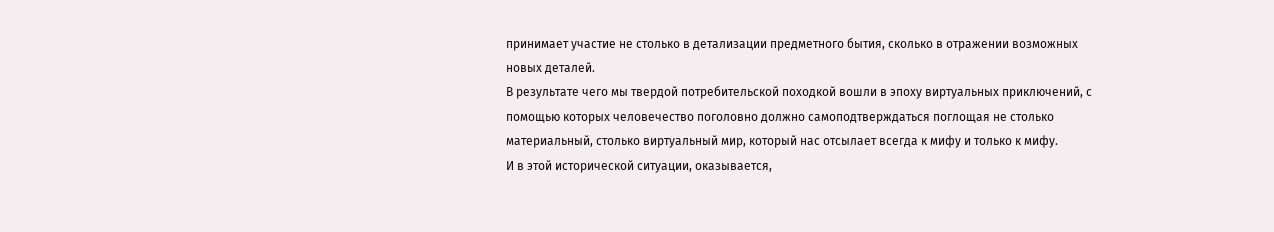принимает участие не столько в детализации предметного бытия, сколько в отражении возможных новых деталей.
В результате чего мы твердой потребительской походкой вошли в эпоху виртуальных приключений, с помощью которых человечество поголовно должно самоподтверждаться поглощая не столько материальный, столько виртуальный мир, который нас отсылает всегда к мифу и только к мифу.
И в этой исторической ситуации, оказывается,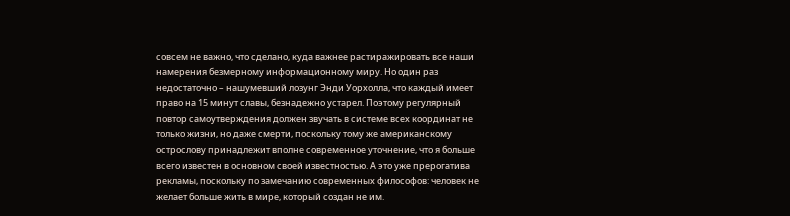совсем не важно, что сделано, куда важнее растиражировать все наши намерения безмерному информационному миру. Но один раз недостаточно – нашумевший лозунг Энди Уорхолла, что каждый имеет право на 15 минут славы, безнадежно устарел. Поэтому регулярный повтор самоутверждения должен звучать в системе всех координат не только жизни, но даже смерти, поскольку тому же американскому острослову принадлежит вполне современное уточнение, что я больше всего известен в основном своей известностью. А это уже прерогатива рекламы, поскольку по замечанию современных философов: человек не желает больше жить в мире, который создан не им.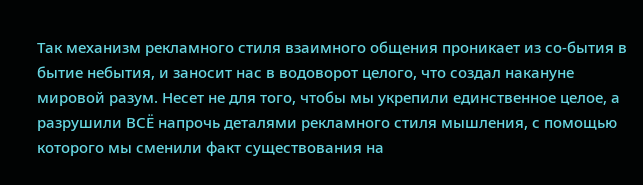Так механизм рекламного стиля взаимного общения проникает из со-бытия в бытие небытия, и заносит нас в водоворот целого, что создал накануне мировой разум. Несет не для того, чтобы мы укрепили единственное целое, а разрушили ВСЁ напрочь деталями рекламного стиля мышления, с помощью которого мы сменили факт существования на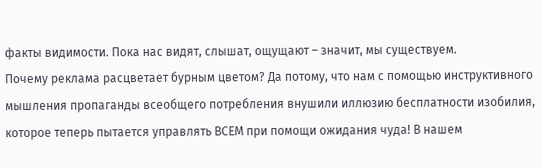факты видимости. Пока нас видят, слышат, ощущают – значит, мы существуем.
Почему реклама расцветает бурным цветом? Да потому, что нам с помощью инструктивного мышления пропаганды всеобщего потребления внушили иллюзию бесплатности изобилия, которое теперь пытается управлять ВСЕМ при помощи ожидания чуда! В нашем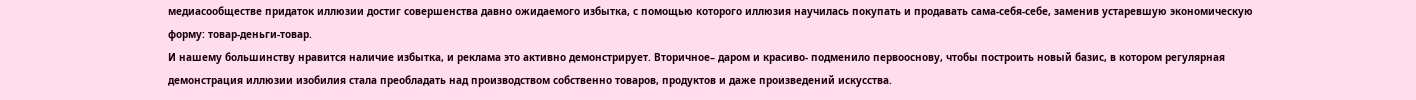медиасообществе придаток иллюзии достиг совершенства давно ожидаемого избытка, с помощью которого иллюзия научилась покупать и продавать сама-себя-себе, заменив устаревшую экономическую форму: товар-деньги-товар.
И нашему большинству нравится наличие избытка, и реклама это активно демонстрирует. Вторичное– даром и красиво- подменило первооснову, чтобы построить новый базис, в котором регулярная демонстрация иллюзии изобилия стала преобладать над производством собственно товаров, продуктов и даже произведений искусства.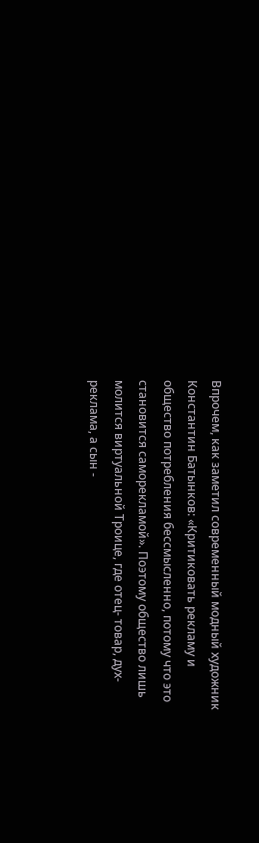Впрочем, как заметил современный модный художник Константин Батынков: «Критиковать рекламу и общество потребления бессмысленно, потому что это становится саморекламой». Поэтому общество лишь молится виртуальной Троице, где отец- товар, дух- реклама, а сын -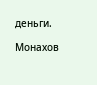деньги.

Монахов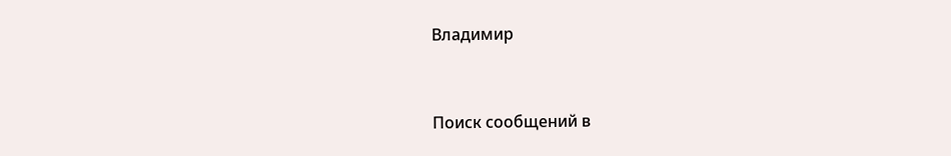Владимир


Поиск сообщений в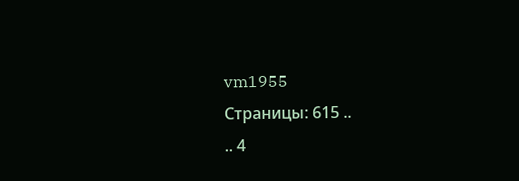vm1955
Страницы: 615 ..
.. 4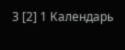3 [2] 1 Календарь